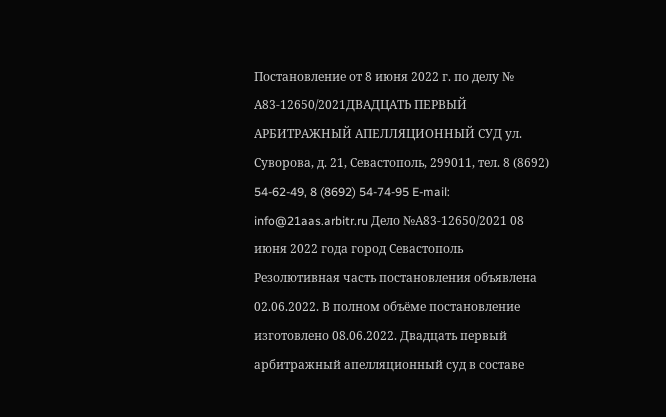Постановление от 8 июня 2022 г. по делу № А83-12650/2021ДВАДЦАТЬ ПЕРВЫЙ АРБИТРАЖНЫЙ АПЕЛЛЯЦИОННЫЙ СУД ул. Суворова, д. 21, Севастополь, 299011, тел. 8 (8692) 54-62-49, 8 (8692) 54-74-95 E-mail: info@21aas.arbitr.ru Дело №А83-12650/2021 08 июня 2022 года город Севастополь Резолютивная часть постановления объявлена 02.06.2022. В полном объёме постановление изготовлено 08.06.2022. Двадцать первый арбитражный апелляционный суд в составе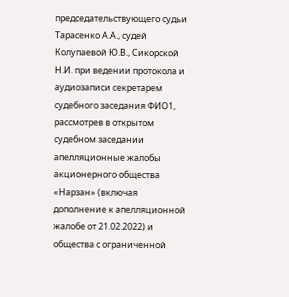председательствующего судьи Тарасенко А.А., судей Колупаевой Ю.В., Сикорской Н.И. при ведении протокола и аудиозаписи секретарем судебного заседания ФИО1, рассмотрев в открытом судебном заседании апелляционные жалобы акционерного общества «Нарзан» (включая дополнение к апелляционной жалобе от 21.02.2022) и общества с ограниченной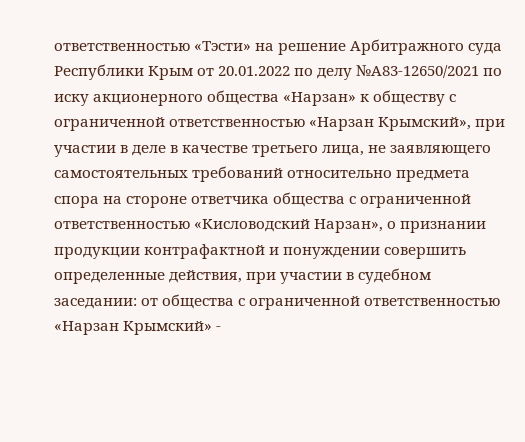ответственностью «Тэсти» на решение Арбитражного суда Республики Крым от 20.01.2022 по делу №А83-12650/2021 по иску акционерного общества «Нарзан» к обществу с ограниченной ответственностью «Нарзан Крымский», при участии в деле в качестве третьего лица, не заявляющего самостоятельных требований относительно предмета спора на стороне ответчика общества с ограниченной ответственностью «Кисловодский Нарзан», о признании продукции контрафактной и понуждении совершить определенные действия, при участии в судебном заседании: от общества с ограниченной ответственностью «Нарзан Крымский» -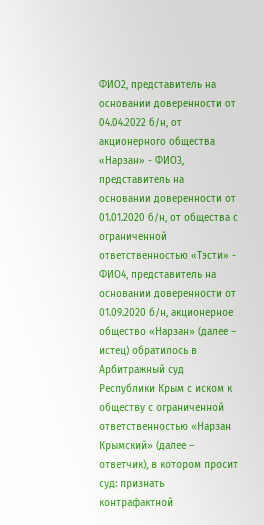ФИО2, представитель на основании доверенности от 04.04.2022 б/н, от акционерного общества «Нарзан» - ФИО3, представитель на основании доверенности от 01.01.2020 б/н, от общества с ограниченной ответственностью «Тэсти» - ФИО4, представитель на основании доверенности от 01.09.2020 б/н, акционерное общество «Нарзан» (далее – истец) обратилось в Арбитражный суд Республики Крым с иском к обществу с ограниченной ответственностью «Нарзан Крымский» (далее – ответчик), в котором просит суд: признать контрафактной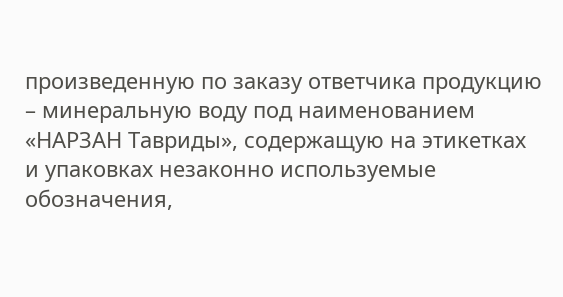произведенную по заказу ответчика продукцию – минеральную воду под наименованием «НАРЗАН Тавриды», содержащую на этикетках и упаковках незаконно используемые обозначения,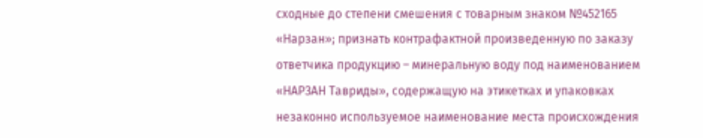сходные до степени смешения с товарным знаком №452165 «Нарзан»; признать контрафактной произведенную по заказу ответчика продукцию – минеральную воду под наименованием «НАРЗАН Тавриды», содержащую на этикетках и упаковках незаконно используемое наименование места происхождения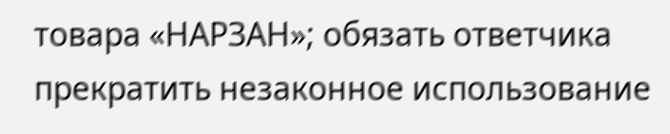товара «НАРЗАН»; обязать ответчика прекратить незаконное использование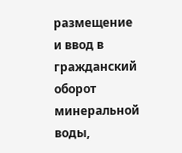размещение и ввод в гражданский оборот минеральной воды,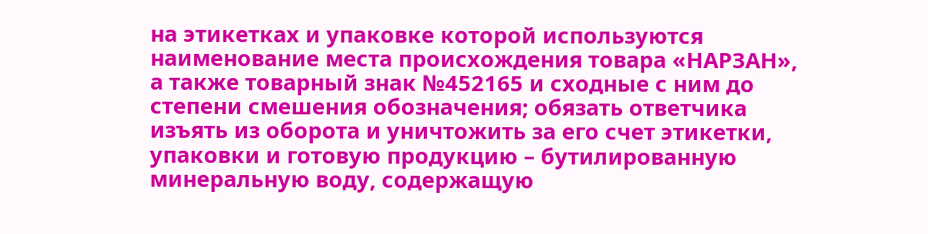на этикетках и упаковке которой используются наименование места происхождения товара «НАРЗАН», а также товарный знак №452165 и сходные с ним до степени смешения обозначения; обязать ответчика изъять из оборота и уничтожить за его счет этикетки, упаковки и готовую продукцию – бутилированную минеральную воду, содержащую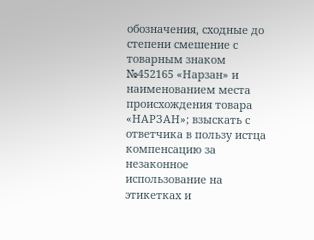обозначения, сходные до степени смешение с товарным знаком №452165 «Нарзан» и наименованием места происхождения товара «НАРЗАН»; взыскать с ответчика в пользу истца компенсацию за незаконное использование на этикетках и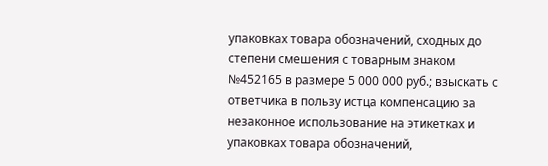упаковках товара обозначений, сходных до степени смешения с товарным знаком №452165 в размере 5 000 000 руб.; взыскать с ответчика в пользу истца компенсацию за незаконное использование на этикетках и упаковках товара обозначений,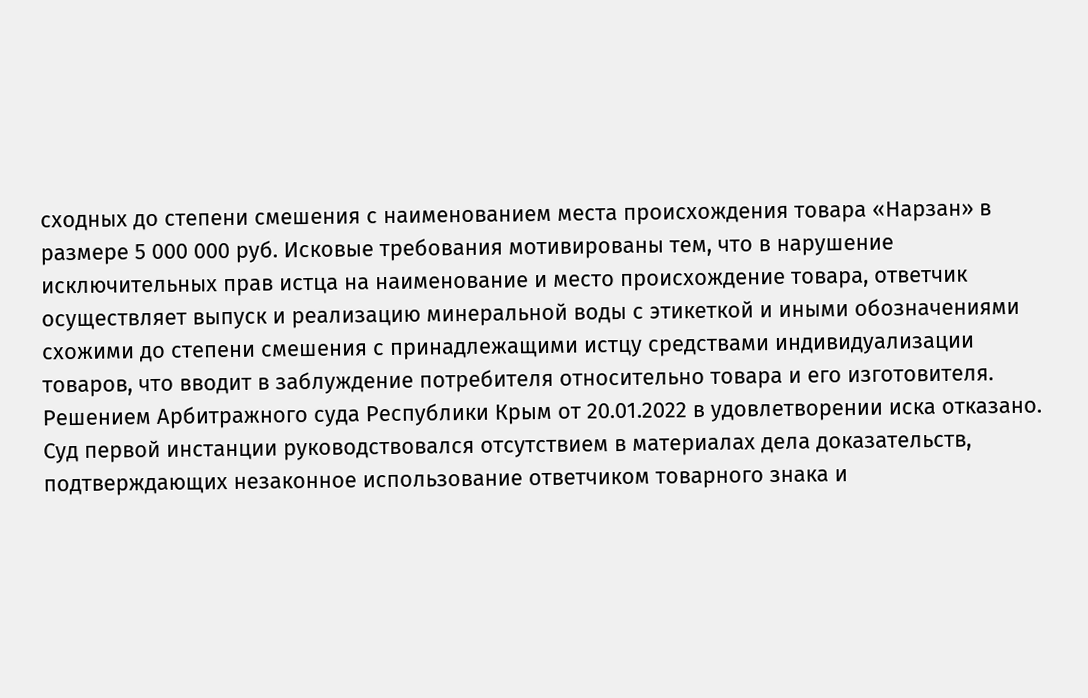сходных до степени смешения с наименованием места происхождения товара «Нарзан» в размере 5 000 000 руб. Исковые требования мотивированы тем, что в нарушение исключительных прав истца на наименование и место происхождение товара, ответчик осуществляет выпуск и реализацию минеральной воды с этикеткой и иными обозначениями схожими до степени смешения с принадлежащими истцу средствами индивидуализации товаров, что вводит в заблуждение потребителя относительно товара и его изготовителя. Решением Арбитражного суда Республики Крым от 20.01.2022 в удовлетворении иска отказано. Суд первой инстанции руководствовался отсутствием в материалах дела доказательств, подтверждающих незаконное использование ответчиком товарного знака и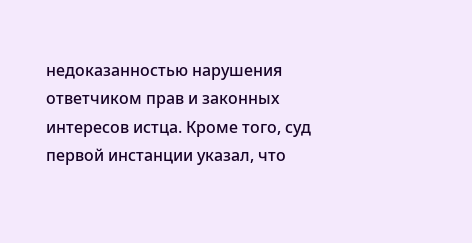недоказанностью нарушения ответчиком прав и законных интересов истца. Кроме того, суд первой инстанции указал, что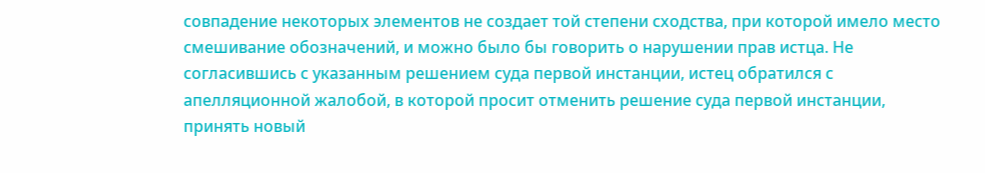совпадение некоторых элементов не создает той степени сходства, при которой имело место смешивание обозначений, и можно было бы говорить о нарушении прав истца. Не согласившись с указанным решением суда первой инстанции, истец обратился с апелляционной жалобой, в которой просит отменить решение суда первой инстанции, принять новый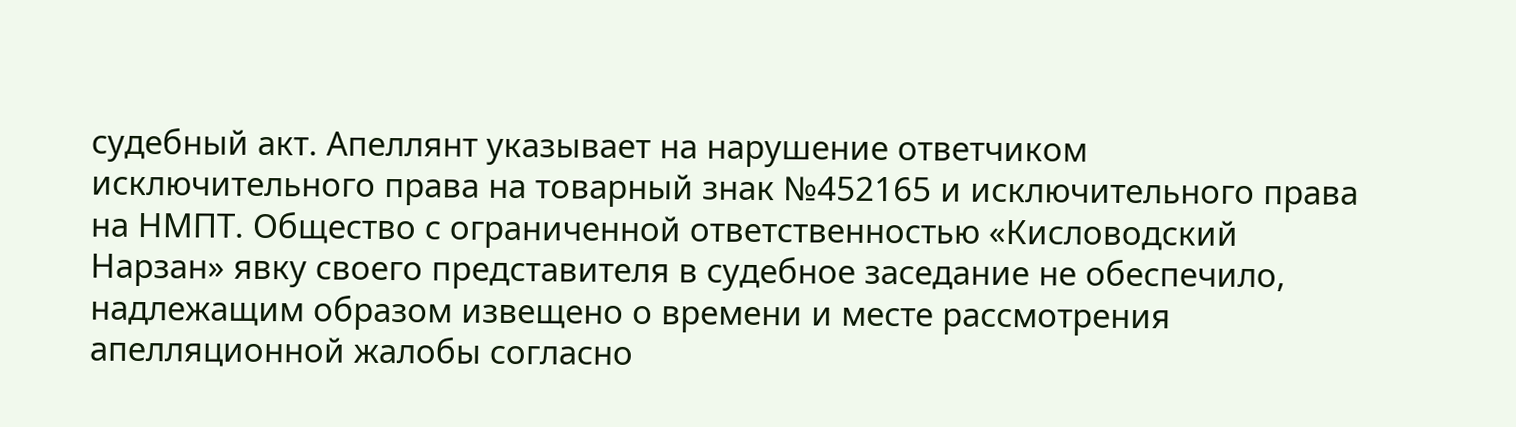судебный акт. Апеллянт указывает на нарушение ответчиком исключительного права на товарный знак №452165 и исключительного права на НМПТ. Общество с ограниченной ответственностью «Кисловодский Нарзан» явку своего представителя в судебное заседание не обеспечило, надлежащим образом извещено о времени и месте рассмотрения апелляционной жалобы согласно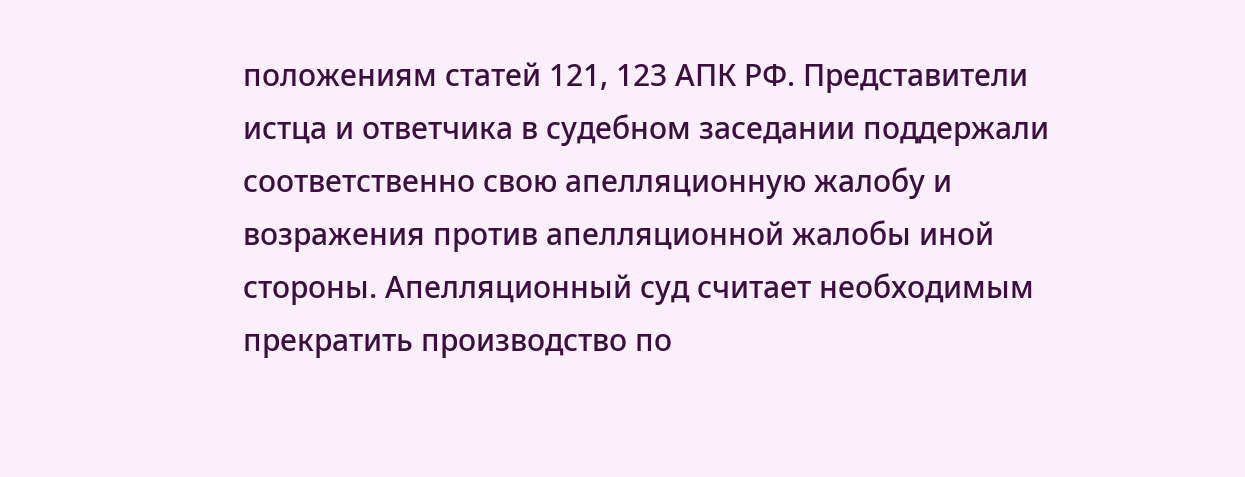положениям статей 121, 123 АПК РФ. Представители истца и ответчика в судебном заседании поддержали соответственно свою апелляционную жалобу и возражения против апелляционной жалобы иной стороны. Апелляционный суд считает необходимым прекратить производство по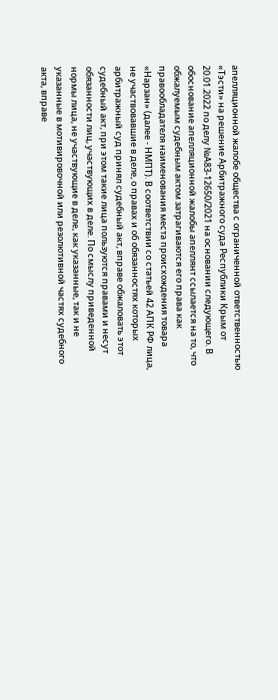апелляционной жалобе общества с ограниченной ответственностью «Тэсти» на решение Арбитражного суда Республики Крым от 20.01.2022 по делу №А83-12650/2021 на основании следующего. В обоснование апелляционной жалобы апеллянт ссылается на то, что обжалуемым судебным актом затрагиваются его права как правообладателя наименования места происхождения товара «Нарзан» (далее - НМПТ). В соответствии со статьей 42 АПК РФ лица, не участвовавшие в деле, о правах и об обязанностях которых арбитражный суд принял судебный акт, вправе обжаловать этот судебный акт, при этом такие лица пользуются правами и несут обязанности лиц, участвующих в деле. По смыслу приведенной нормы лица, не участвующие в деле, как указанные, так и не указанные в мотивировочной или резолютивной частях судебного акта, вправе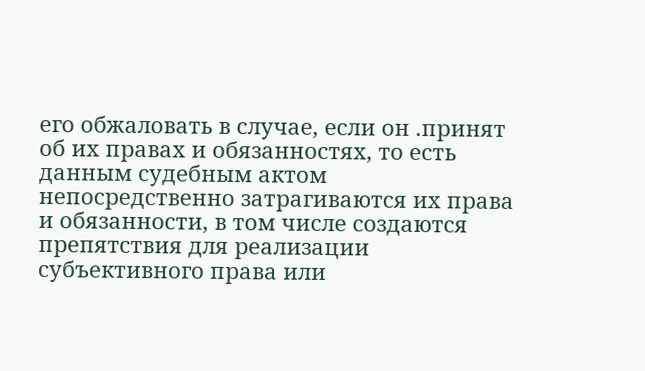его обжаловать в случае, если он .принят об их правах и обязанностях, то есть данным судебным актом непосредственно затрагиваются их права и обязанности, в том числе создаются препятствия для реализации субъективного права или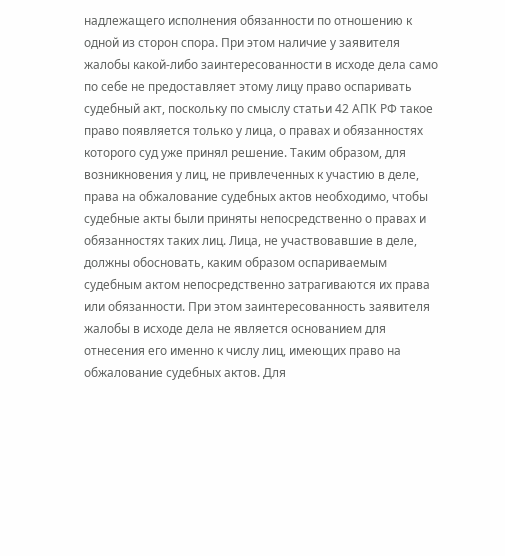надлежащего исполнения обязанности по отношению к одной из сторон спора. При этом наличие у заявителя жалобы какой-либо заинтересованности в исходе дела само по себе не предоставляет этому лицу право оспаривать судебный акт, поскольку по смыслу статьи 42 АПК РФ такое право появляется только у лица, о правах и обязанностях которого суд уже принял решение. Таким образом, для возникновения у лиц, не привлеченных к участию в деле, права на обжалование судебных актов необходимо, чтобы судебные акты были приняты непосредственно о правах и обязанностях таких лиц. Лица, не участвовавшие в деле, должны обосновать, каким образом оспариваемым судебным актом непосредственно затрагиваются их права или обязанности. При этом заинтересованность заявителя жалобы в исходе дела не является основанием для отнесения его именно к числу лиц, имеющих право на обжалование судебных актов. Для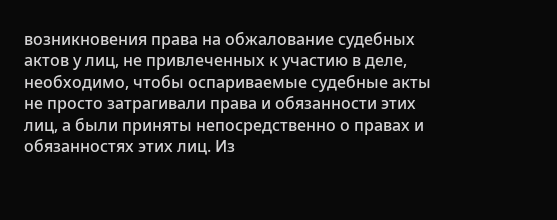возникновения права на обжалование судебных актов у лиц, не привлеченных к участию в деле, необходимо, чтобы оспариваемые судебные акты не просто затрагивали права и обязанности этих лиц, а были приняты непосредственно о правах и обязанностях этих лиц. Из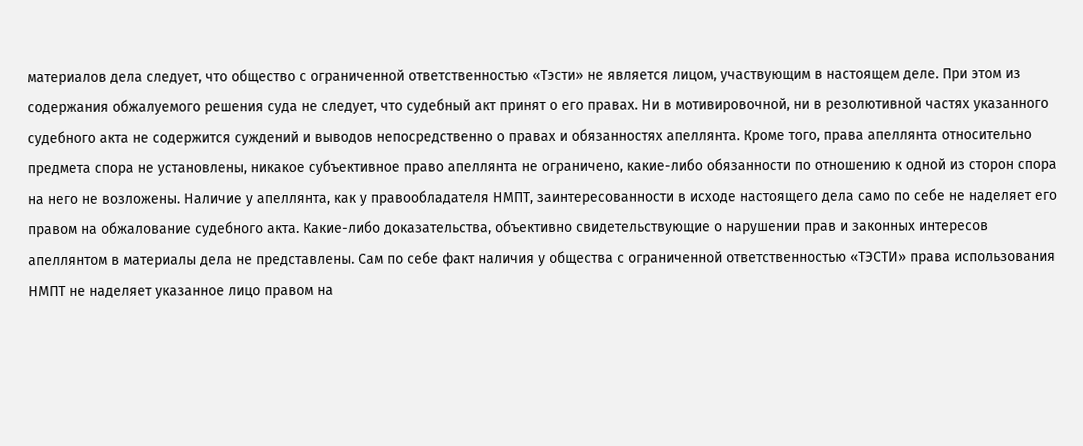материалов дела следует, что общество с ограниченной ответственностью «Тэсти» не является лицом, участвующим в настоящем деле. При этом из содержания обжалуемого решения суда не следует, что судебный акт принят о его правах. Ни в мотивировочной, ни в резолютивной частях указанного судебного акта не содержится суждений и выводов непосредственно о правах и обязанностях апеллянта. Кроме того, права апеллянта относительно предмета спора не установлены, никакое субъективное право апеллянта не ограничено, какие-либо обязанности по отношению к одной из сторон спора на него не возложены. Наличие у апеллянта, как у правообладателя НМПТ, заинтересованности в исходе настоящего дела само по себе не наделяет его правом на обжалование судебного акта. Какие-либо доказательства, объективно свидетельствующие о нарушении прав и законных интересов апеллянтом в материалы дела не представлены. Сам по себе факт наличия у общества с ограниченной ответственностью «ТЭСТИ» права использования НМПТ не наделяет указанное лицо правом на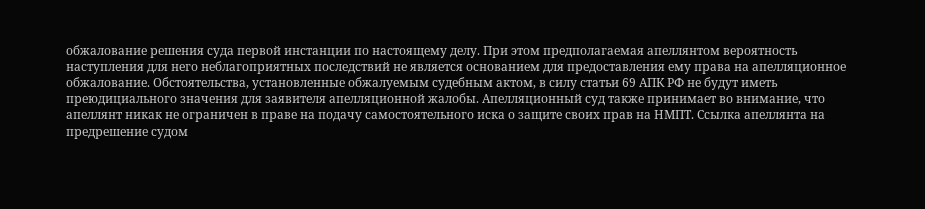обжалование решения суда первой инстанции по настоящему делу. При этом предполагаемая апеллянтом вероятность наступления для него неблагоприятных последствий не является основанием для предоставления ему права на апелляционное обжалование. Обстоятельства, установленные обжалуемым судебным актом, в силу статьи 69 АПК РФ не будут иметь преюдициального значения для заявителя апелляционной жалобы. Апелляционный суд также принимает во внимание, что апеллянт никак не ограничен в праве на подачу самостоятельного иска о защите своих прав на НМПТ. Ссылка апеллянта на предрешение судом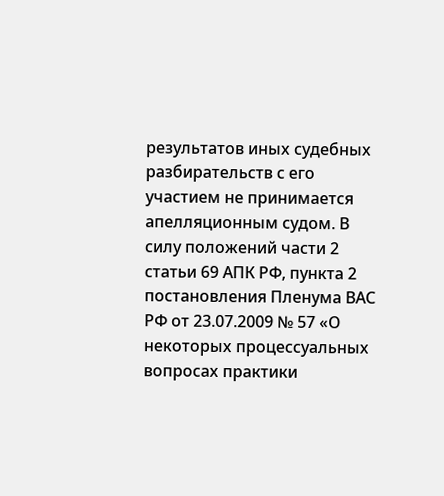результатов иных судебных разбирательств с его участием не принимается апелляционным судом. В силу положений части 2 статьи 69 АПК РФ, пункта 2 постановления Пленума ВАС РФ от 23.07.2009 № 57 «О некоторых процессуальных вопросах практики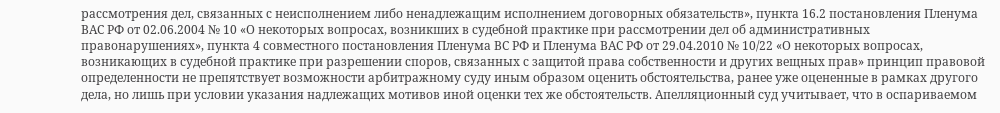рассмотрения дел, связанных с неисполнением либо ненадлежащим исполнением договорных обязательств», пункта 16.2 постановления Пленума ВАС РФ от 02.06.2004 № 10 «О некоторых вопросах, возникших в судебной практике при рассмотрении дел об административных правонарушениях», пункта 4 совместного постановления Пленума ВС РФ и Пленума ВАС РФ от 29.04.2010 № 10/22 «О некоторых вопросах, возникающих в судебной практике при разрешении споров, связанных с защитой права собственности и других вещных прав» принцип правовой определенности не препятствует возможности арбитражному суду иным образом оценить обстоятельства, ранее уже оцененные в рамках другого дела, но лишь при условии указания надлежащих мотивов иной оценки тех же обстоятельств. Апелляционный суд учитывает, что в оспариваемом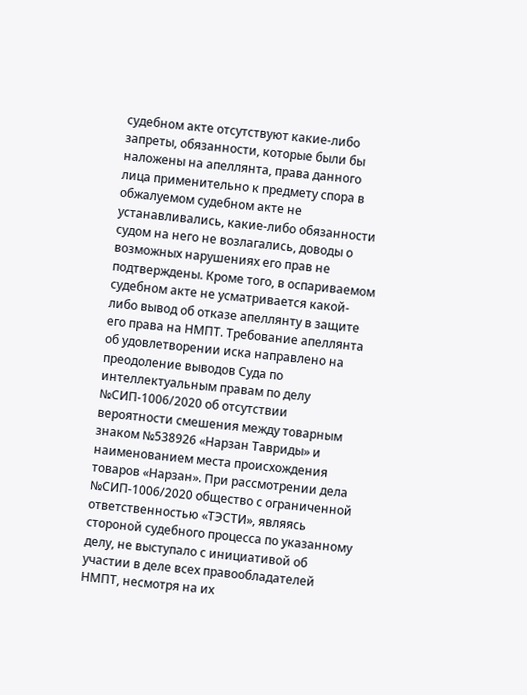судебном акте отсутствуют какие-либо запреты, обязанности, которые были бы наложены на апеллянта, права данного лица применительно к предмету спора в обжалуемом судебном акте не устанавливались, какие-либо обязанности судом на него не возлагались, доводы о возможных нарушениях его прав не подтверждены. Кроме того, в оспариваемом судебном акте не усматривается какой-либо вывод об отказе апеллянту в защите его права на НМПТ. Требование апеллянта об удовлетворении иска направлено на преодоление выводов Суда по интеллектуальным правам по делу №СИП-1006/2020 об отсутствии вероятности смешения между товарным знаком №538926 «Нарзан Тавриды» и наименованием места происхождения товаров «Нарзан». При рассмотрении дела №СИП-1006/2020 общество с ограниченной ответственностью «ТЭСТИ», являясь стороной судебного процесса по указанному делу, не выступало с инициативой об участии в деле всех правообладателей НМПТ, несмотря на их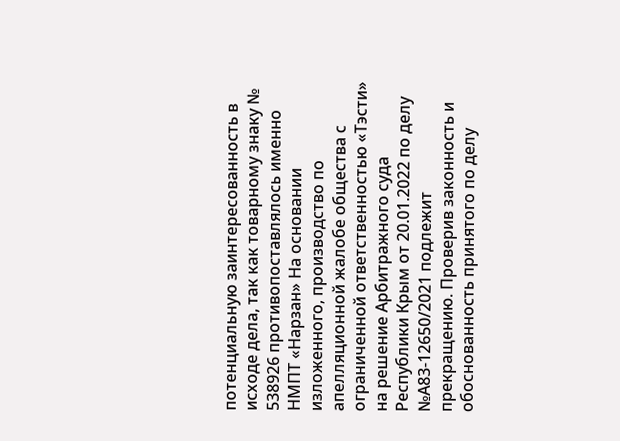потенциальную заинтересованность в исходе дела, так как товарному знаку № 538926 противопоставлялось именно НМПТ «Нарзан» На основании изложенного, производство по апелляционной жалобе общества с ограниченной ответственностью «Тэсти» на решение Арбитражного суда Республики Крым от 20.01.2022 по делу №А83-12650/2021 подлежит прекращению. Проверив законность и обоснованность принятого по делу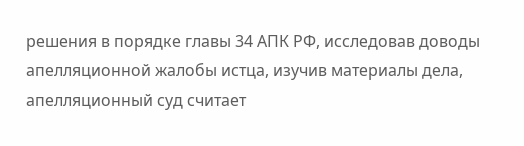решения в порядке главы 34 АПК РФ, исследовав доводы апелляционной жалобы истца, изучив материалы дела, апелляционный суд считает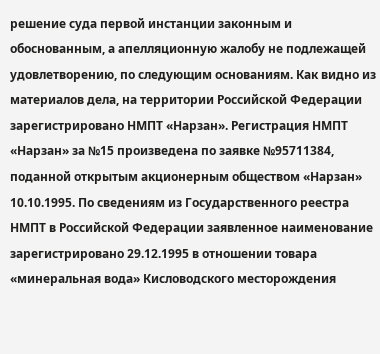решение суда первой инстанции законным и обоснованным, а апелляционную жалобу не подлежащей удовлетворению, по следующим основаниям. Как видно из материалов дела, на территории Российской Федерации зарегистрировано НМПТ «Нарзан». Регистрация НМПТ «Нарзан» за №15 произведена по заявке №95711384, поданной открытым акционерным обществом «Нарзан» 10.10.1995. По сведениям из Государственного реестра НМПТ в Российской Федерации заявленное наименование зарегистрировано 29.12.1995 в отношении товара «минеральная вода» Кисловодского месторождения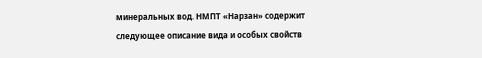минеральных вод. НМПТ «Нарзан» содержит следующее описание вида и особых свойств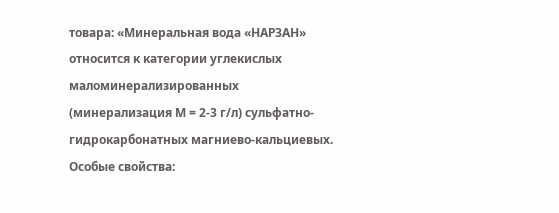товара: «Минеральная вода «НАРЗАН» относится к категории углекислых маломинерализированных (минерализация М = 2-3 г/л) сульфатно-гидрокарбонатных магниево-кальциевых. Особые свойства: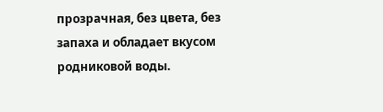прозрачная, без цвета, без запаха и обладает вкусом родниковой воды.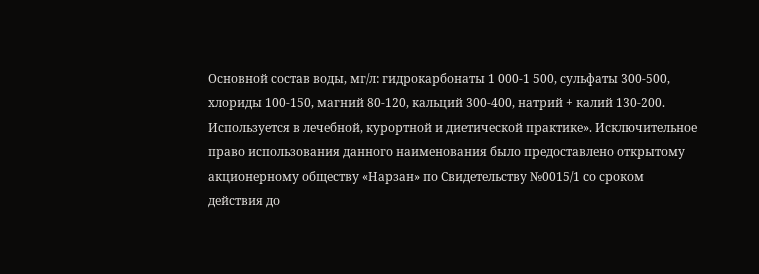Основной состав воды, мг/л: гидрокарбонаты 1 000-1 500, сульфаты 300-500, хлориды 100-150, магний 80-120, кальций 300-400, натрий + калий 130-200. Используется в лечебной, курортной и диетической практике». Исключительное право использования данного наименования было предоставлено открытому акционерному обществу «Нарзан» по Свидетельству №0015/1 со сроком действия до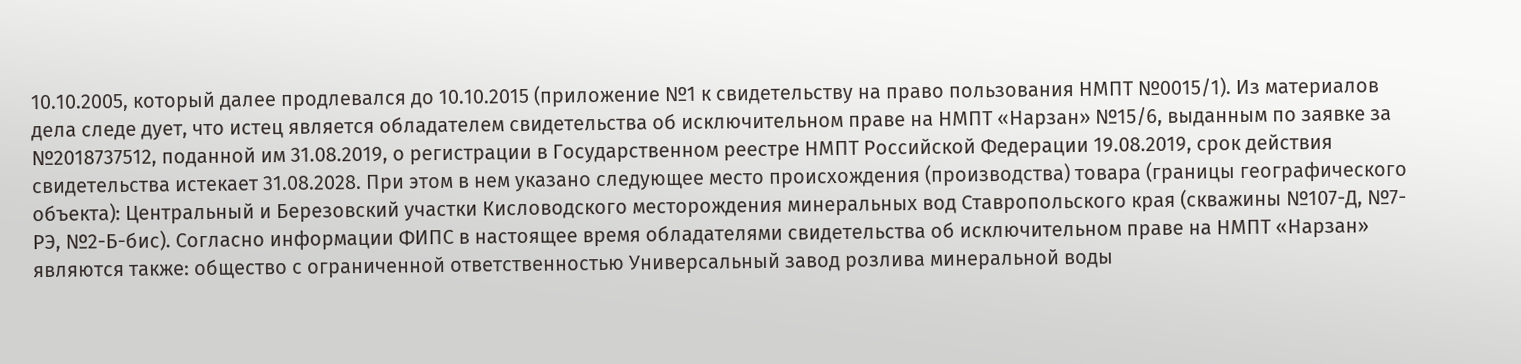10.10.2005, который далее продлевался до 10.10.2015 (приложение №1 к свидетельству на право пользования НМПТ №0015/1). Из материалов дела следе дует, что истец является обладателем свидетельства об исключительном праве на НМПТ «Нарзан» №15/6, выданным по заявке за №2018737512, поданной им 31.08.2019, о регистрации в Государственном реестре НМПТ Российской Федерации 19.08.2019, срок действия свидетельства истекает 31.08.2028. При этом в нем указано следующее место происхождения (производства) товара (границы географического объекта): Центральный и Березовский участки Кисловодского месторождения минеральных вод Ставропольского края (скважины №107-Д, №7-РЭ, №2-Б-бис). Согласно информации ФИПС в настоящее время обладателями свидетельства об исключительном праве на НМПТ «Нарзан» являются также: общество с ограниченной ответственностью Универсальный завод розлива минеральной воды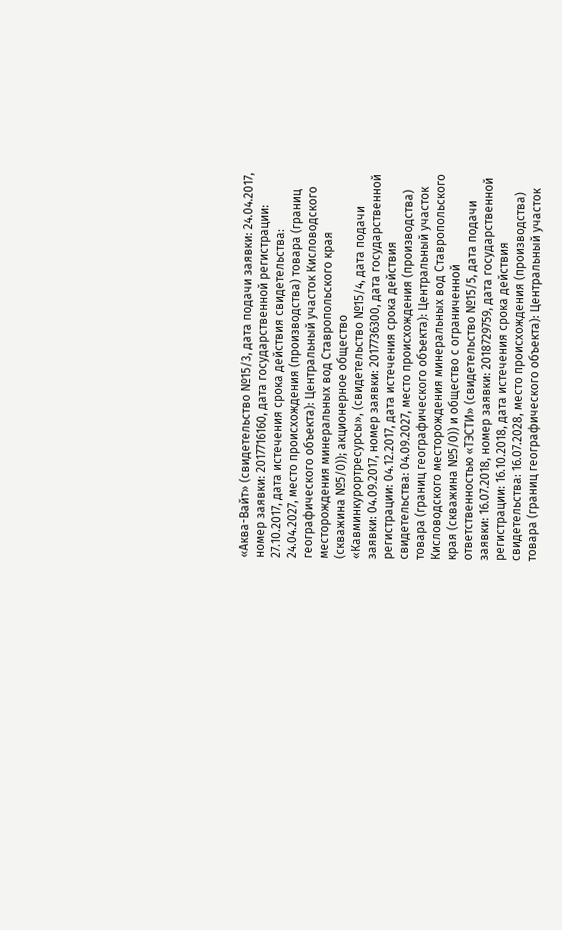«Аква-Вайт» (свидетельство №15/3, дата подачи заявки: 24.04.2017, номер заявки: 2017716160, дата государственной регистрации: 27.10.2017, дата истечения срока действия свидетельства: 24.04.2027, место происхождения (производства) товара (границ географического объекта): Центральный участок Кисловодского месторождения минеральных вод Ставропольского края (скважина №5/0)); акционерное общество «Кавминкурортресурсы», (свидетельство №15/4, дата подачи заявки: 04.09.2017, номер заявки: 2017736300, дата государственной регистрации: 04.12.2017, дата истечения срока действия свидетельства: 04.09.2027, место происхождения (производства) товара (границ географического объекта): Центральный участок Кисловодского месторождения минеральных вод Ставропольского края (скважина №5/0)) и общество с ограниченной ответственностью «ТЭСТИ» (свидетельство №15/5, дата подачи заявки: 16.07.2018, номер заявки: 2018729759, дата государственной регистрации: 16.10.2018, дата истечения срока действия свидетельства: 16.07.2028, место происхождения (производства) товара (границ географического объекта): Центральный участок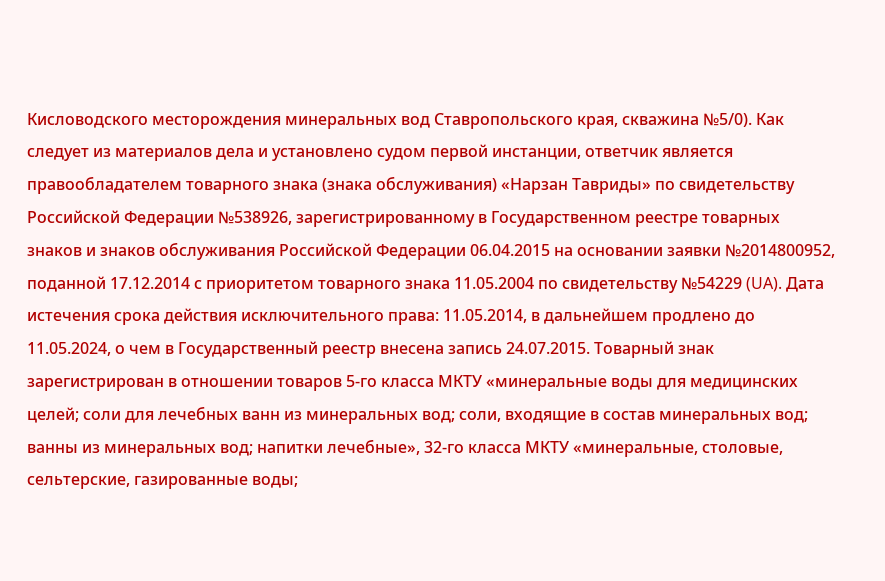Кисловодского месторождения минеральных вод Ставропольского края, скважина №5/0). Как следует из материалов дела и установлено судом первой инстанции, ответчик является правообладателем товарного знака (знака обслуживания) «Нарзан Тавриды» по свидетельству Российской Федерации №538926, зарегистрированному в Государственном реестре товарных знаков и знаков обслуживания Российской Федерации 06.04.2015 на основании заявки №2014800952, поданной 17.12.2014 с приоритетом товарного знака 11.05.2004 по свидетельству №54229 (UA). Дата истечения срока действия исключительного права: 11.05.2014, в дальнейшем продлено до 11.05.2024, о чем в Государственный реестр внесена запись 24.07.2015. Товарный знак зарегистрирован в отношении товаров 5-го класса МКТУ «минеральные воды для медицинских целей; соли для лечебных ванн из минеральных вод; соли, входящие в состав минеральных вод; ванны из минеральных вод; напитки лечебные», 32-го класса МКТУ «минеральные, столовые, сельтерские, газированные воды;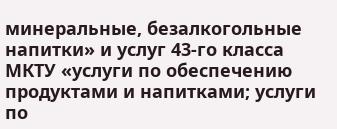минеральные, безалкогольные напитки» и услуг 43-го класса МКТУ «услуги по обеспечению продуктами и напитками; услуги по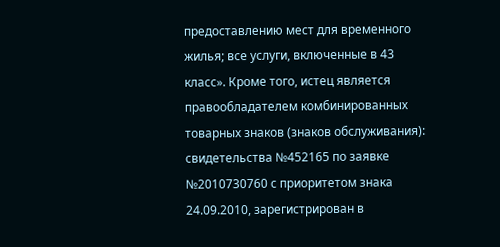предоставлению мест для временного жилья; все услуги, включенные в 43 класс». Кроме того, истец является правообладателем комбинированных товарных знаков (знаков обслуживания): свидетельства №452165 по заявке №2010730760 с приоритетом знака 24.09.2010, зарегистрирован в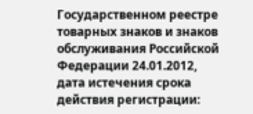Государственном реестре товарных знаков и знаков обслуживания Российской Федерации 24.01.2012, дата истечения срока действия регистрации: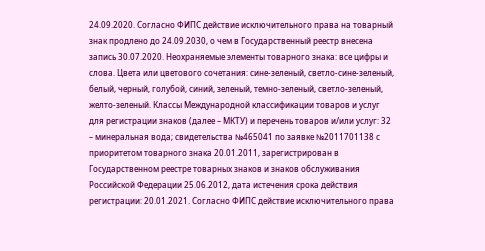24.09.2020. Согласно ФИПС действие исключительного права на товарный знак продлено до 24.09.2030, о чем в Государственный реестр внесена запись 30.07.2020. Неохраняемые элементы товарного знака: все цифры и слова. Цвета или цветового сочетания: сине-зеленый, светло-сине-зеленый, белый, черный, голубой, синий, зеленый, темно-зеленый, светло-зеленый, желто-зеленый. Классы Международной классификации товаров и услуг для регистрации знаков (далее – МКТУ) и перечень товаров и/или услуг: 32 – минеральная вода; свидетельства №465041 по заявке №2011701138 с приоритетом товарного знака 20.01.2011, зарегистрирован в Государственном реестре товарных знаков и знаков обслуживания Российской Федерации 25.06.2012, дата истечения срока действия регистрации: 20.01.2021. Согласно ФИПС действие исключительного права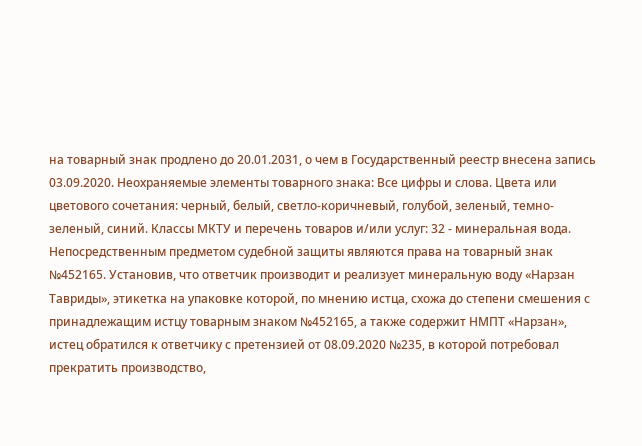на товарный знак продлено до 20.01.2031, о чем в Государственный реестр внесена запись 03.09.2020. Неохраняемые элементы товарного знака: Все цифры и слова. Цвета или цветового сочетания: черный, белый, светло-коричневый, голубой, зеленый, темно-зеленый, синий. Классы МКТУ и перечень товаров и/или услуг: 32 - минеральная вода. Непосредственным предметом судебной защиты являются права на товарный знак №452165. Установив, что ответчик производит и реализует минеральную воду «Нарзан Тавриды», этикетка на упаковке которой, по мнению истца, схожа до степени смешения с принадлежащим истцу товарным знаком №452165, а также содержит НМПТ «Нарзан», истец обратился к ответчику с претензией от 08.09.2020 №235, в которой потребовал прекратить производство,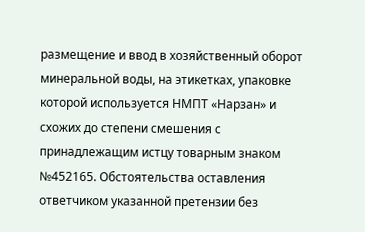размещение и ввод в хозяйственный оборот минеральной воды, на этикетках, упаковке которой используется НМПТ «Нарзан» и схожих до степени смешения с принадлежащим истцу товарным знаком №452165. Обстоятельства оставления ответчиком указанной претензии без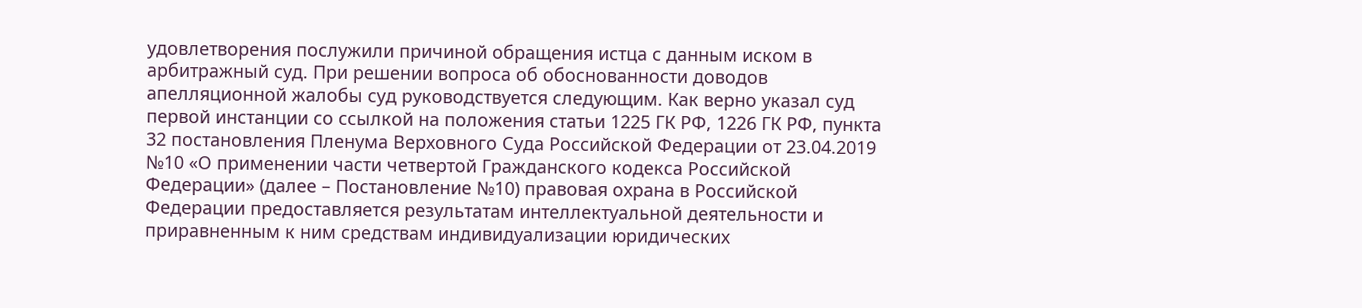удовлетворения послужили причиной обращения истца с данным иском в арбитражный суд. При решении вопроса об обоснованности доводов апелляционной жалобы суд руководствуется следующим. Как верно указал суд первой инстанции со ссылкой на положения статьи 1225 ГК РФ, 1226 ГК РФ, пункта 32 постановления Пленума Верховного Суда Российской Федерации от 23.04.2019 №10 «О применении части четвертой Гражданского кодекса Российской Федерации» (далее – Постановление №10) правовая охрана в Российской Федерации предоставляется результатам интеллектуальной деятельности и приравненным к ним средствам индивидуализации юридических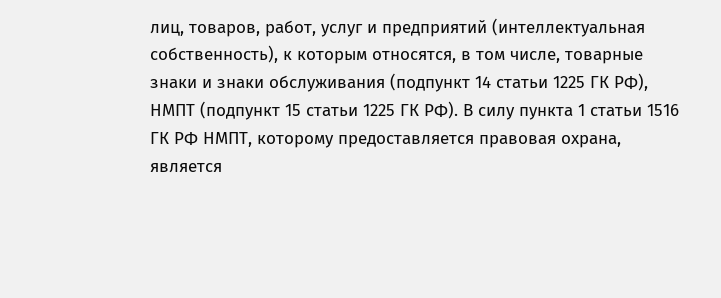лиц, товаров, работ, услуг и предприятий (интеллектуальная собственность), к которым относятся, в том числе, товарные знаки и знаки обслуживания (подпункт 14 статьи 1225 ГК РФ), НМПТ (подпункт 15 статьи 1225 ГК РФ). В силу пункта 1 статьи 1516 ГК РФ НМПТ, которому предоставляется правовая охрана, является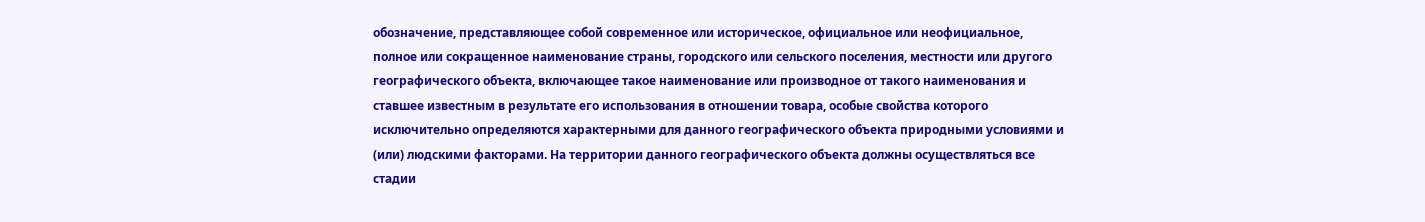обозначение, представляющее собой современное или историческое, официальное или неофициальное, полное или сокращенное наименование страны, городского или сельского поселения, местности или другого географического объекта, включающее такое наименование или производное от такого наименования и ставшее известным в результате его использования в отношении товара, особые свойства которого исключительно определяются характерными для данного географического объекта природными условиями и (или) людскими факторами. На территории данного географического объекта должны осуществляться все стадии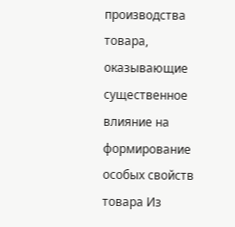производства товара, оказывающие существенное влияние на формирование особых свойств товара Из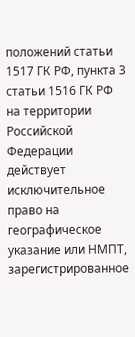положений статьи 1517 ГК РФ, пункта 3 статьи 1516 ГК РФ на территории Российской Федерации действует исключительное право на географическое указание или НМПТ, зарегистрированное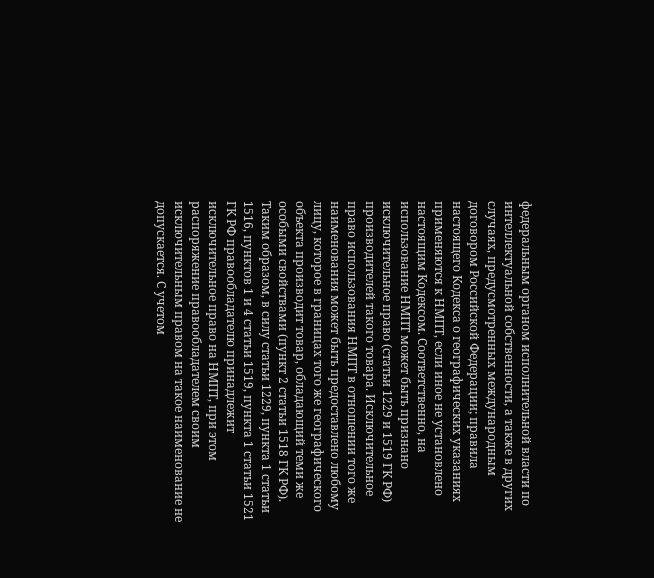федеральным органом исполнительной власти по интеллектуальной собственности, а также в других случаях, предусмотренных международным договором Российской Федерации; правила настоящего Кодекса о географических указаниях применяются к НМПТ, если иное не установлено настоящим Кодексом. Соответственно, на использование НМПТ может быть признано исключительное право (статьи 1229 и 1519 ГК РФ) производителей такого товара. Исключительное право использования НМПТ в отношении того же наименования может быть предоставлено любому лицу, которое в границах того же географического объекта производит товар, обладающий теми же особыми свойствами (пункт 2 статьи 1518 ГК РФ). Таким образом, в силу статьи 1229, пункта 1 статьи 1516, пунктов 1 и 4 статьи 1519, пункта 1 статьи 1521 ГК РФ правообладателю принадлежит исключительное право на НМПТ, при этом распоряжение правообладателем своим исключительным правом на такое наименование не допускается. С учетом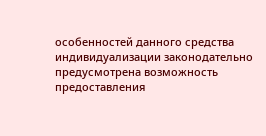особенностей данного средства индивидуализации законодательно предусмотрена возможность предоставления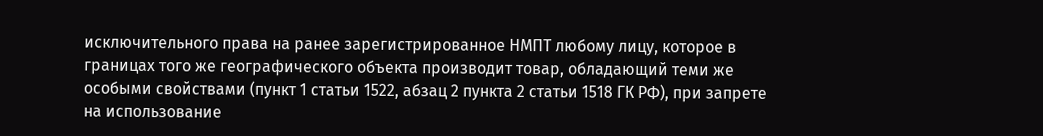исключительного права на ранее зарегистрированное НМПТ любому лицу, которое в границах того же географического объекта производит товар, обладающий теми же особыми свойствами (пункт 1 статьи 1522, абзац 2 пункта 2 статьи 1518 ГК РФ), при запрете на использование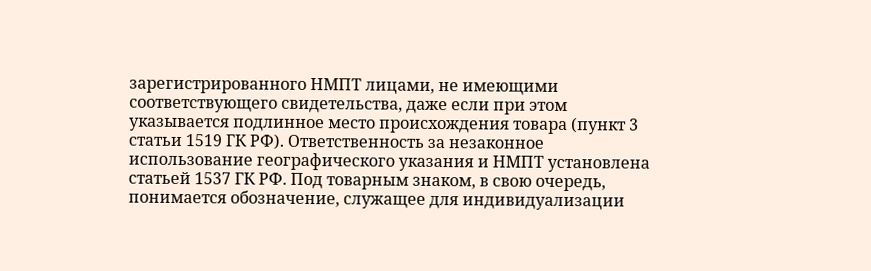зарегистрированного НМПТ лицами, не имеющими соответствующего свидетельства, даже если при этом указывается подлинное место происхождения товара (пункт 3 статьи 1519 ГК РФ). Ответственность за незаконное использование географического указания и НМПТ установлена статьей 1537 ГК РФ. Под товарным знаком, в свою очередь, понимается обозначение, служащее для индивидуализации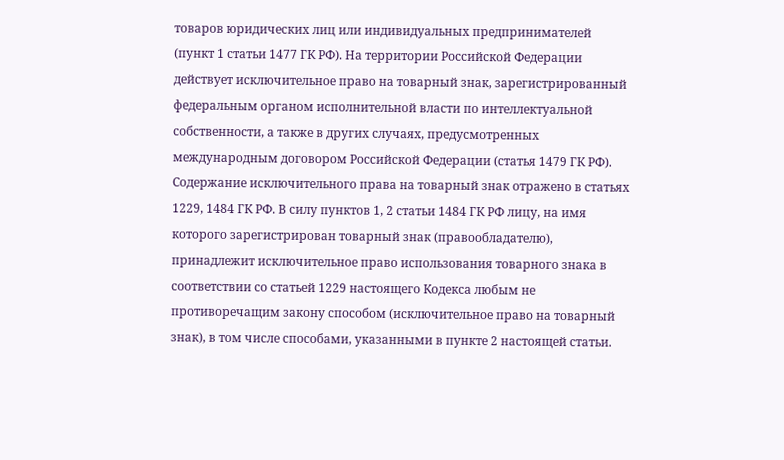товаров юридических лиц или индивидуальных предпринимателей (пункт 1 статьи 1477 ГК РФ). На территории Российской Федерации действует исключительное право на товарный знак, зарегистрированный федеральным органом исполнительной власти по интеллектуальной собственности, а также в других случаях, предусмотренных международным договором Российской Федерации (статья 1479 ГК РФ). Содержание исключительного права на товарный знак отражено в статьях 1229, 1484 ГК РФ. В силу пунктов 1, 2 статьи 1484 ГК РФ лицу, на имя которого зарегистрирован товарный знак (правообладателю), принадлежит исключительное право использования товарного знака в соответствии со статьей 1229 настоящего Кодекса любым не противоречащим закону способом (исключительное право на товарный знак), в том числе способами, указанными в пункте 2 настоящей статьи.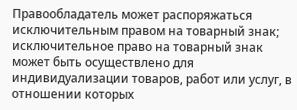Правообладатель может распоряжаться исключительным правом на товарный знак; исключительное право на товарный знак может быть осуществлено для индивидуализации товаров, работ или услуг, в отношении которых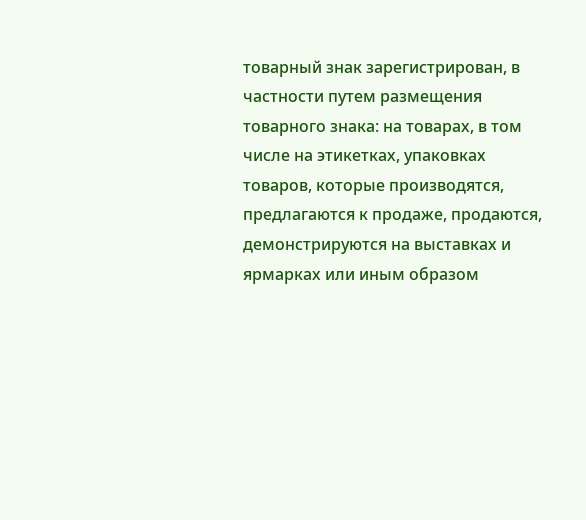товарный знак зарегистрирован, в частности путем размещения товарного знака: на товарах, в том числе на этикетках, упаковках товаров, которые производятся, предлагаются к продаже, продаются, демонстрируются на выставках и ярмарках или иным образом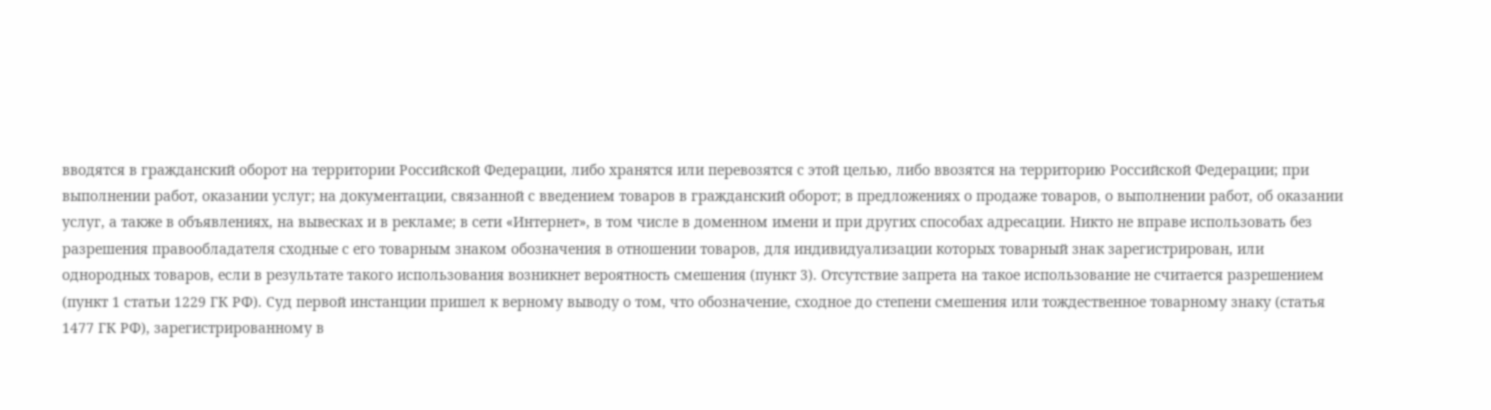вводятся в гражданский оборот на территории Российской Федерации, либо хранятся или перевозятся с этой целью, либо ввозятся на территорию Российской Федерации; при выполнении работ, оказании услуг; на документации, связанной с введением товаров в гражданский оборот; в предложениях о продаже товаров, о выполнении работ, об оказании услуг, а также в объявлениях, на вывесках и в рекламе; в сети «Интернет», в том числе в доменном имени и при других способах адресации. Никто не вправе использовать без разрешения правообладателя сходные с его товарным знаком обозначения в отношении товаров, для индивидуализации которых товарный знак зарегистрирован, или однородных товаров, если в результате такого использования возникнет вероятность смешения (пункт 3). Отсутствие запрета на такое использование не считается разрешением (пункт 1 статьи 1229 ГК РФ). Суд первой инстанции пришел к верному выводу о том, что обозначение, сходное до степени смешения или тождественное товарному знаку (статья 1477 ГК РФ), зарегистрированному в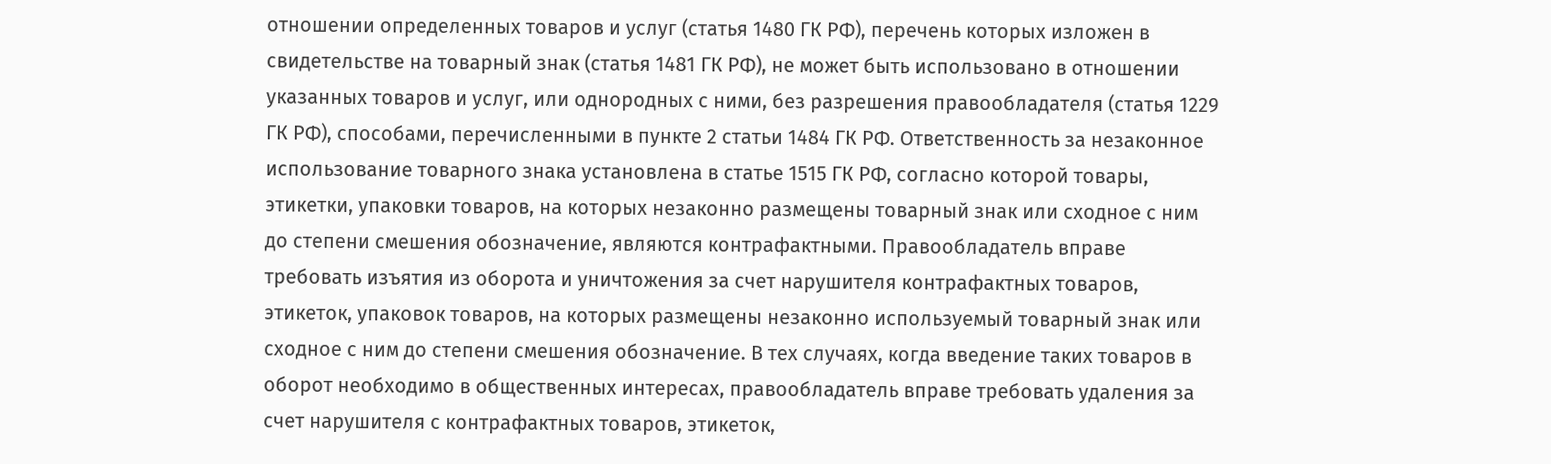отношении определенных товаров и услуг (статья 1480 ГК РФ), перечень которых изложен в свидетельстве на товарный знак (статья 1481 ГК РФ), не может быть использовано в отношении указанных товаров и услуг, или однородных с ними, без разрешения правообладателя (статья 1229 ГК РФ), способами, перечисленными в пункте 2 статьи 1484 ГК РФ. Ответственность за незаконное использование товарного знака установлена в статье 1515 ГК РФ, согласно которой товары, этикетки, упаковки товаров, на которых незаконно размещены товарный знак или сходное с ним до степени смешения обозначение, являются контрафактными. Правообладатель вправе требовать изъятия из оборота и уничтожения за счет нарушителя контрафактных товаров, этикеток, упаковок товаров, на которых размещены незаконно используемый товарный знак или сходное с ним до степени смешения обозначение. В тех случаях, когда введение таких товаров в оборот необходимо в общественных интересах, правообладатель вправе требовать удаления за счет нарушителя с контрафактных товаров, этикеток,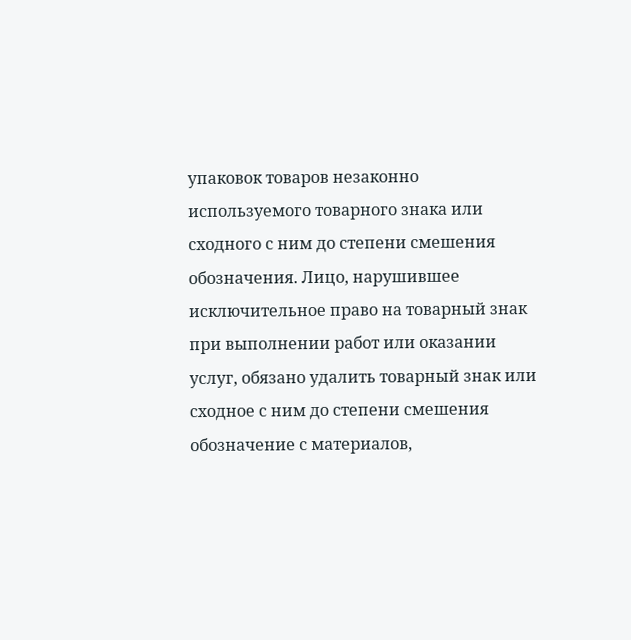упаковок товаров незаконно используемого товарного знака или сходного с ним до степени смешения обозначения. Лицо, нарушившее исключительное право на товарный знак при выполнении работ или оказании услуг, обязано удалить товарный знак или сходное с ним до степени смешения обозначение с материалов,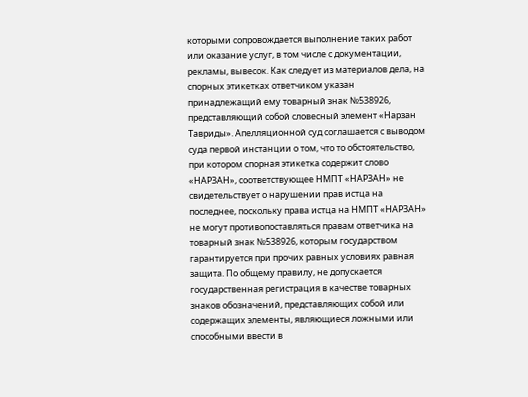которыми сопровождается выполнение таких работ или оказание услуг, в том числе с документации, рекламы, вывесок. Как следует из материалов дела, на спорных этикетках ответчиком указан принадлежащий ему товарный знак №538926, представляющий собой словесный элемент «Нарзан Тавриды». Апелляционной суд соглашается с выводом суда первой инстанции о том, что то обстоятельство, при котором спорная этикетка содержит слово «НАРЗАН», соответствующее НМПТ «НАРЗАН» не свидетельствует о нарушении прав истца на последнее, поскольку права истца на НМПТ «НАРЗАН» не могут противопоставляться правам ответчика на товарный знак №538926, которым государством гарантируется при прочих равных условиях равная защита. По общему правилу, не допускается государственная регистрация в качестве товарных знаков обозначений, представляющих собой или содержащих элементы, являющиеся ложными или способными ввести в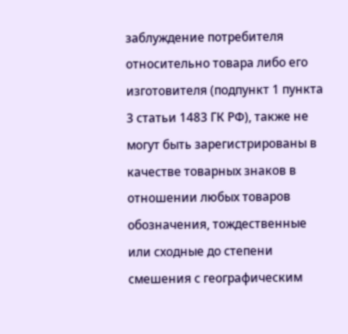заблуждение потребителя относительно товара либо его изготовителя (подпункт 1 пункта 3 статьи 1483 ГК РФ), также не могут быть зарегистрированы в качестве товарных знаков в отношении любых товаров обозначения, тождественные или сходные до степени смешения с географическим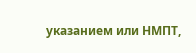указанием или НМПТ,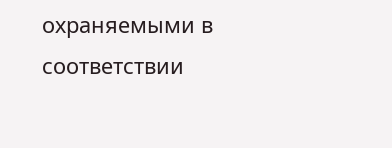охраняемыми в соответствии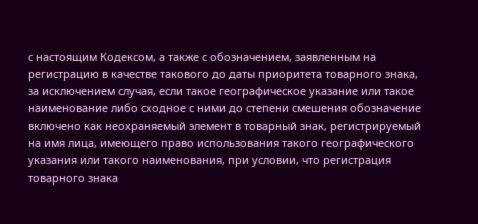с настоящим Кодексом, а также с обозначением, заявленным на регистрацию в качестве такового до даты приоритета товарного знака, за исключением случая, если такое географическое указание или такое наименование либо сходное с ними до степени смешения обозначение включено как неохраняемый элемент в товарный знак, регистрируемый на имя лица, имеющего право использования такого географического указания или такого наименования, при условии, что регистрация товарного знака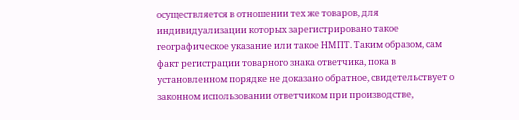осуществляется в отношении тех же товаров, для индивидуализации которых зарегистрировано такое географическое указание или такое НМПТ. Таким образом, сам факт регистрации товарного знака ответчика, пока в установленном порядке не доказано обратное, свидетельствует о законном использовании ответчиком при производстве,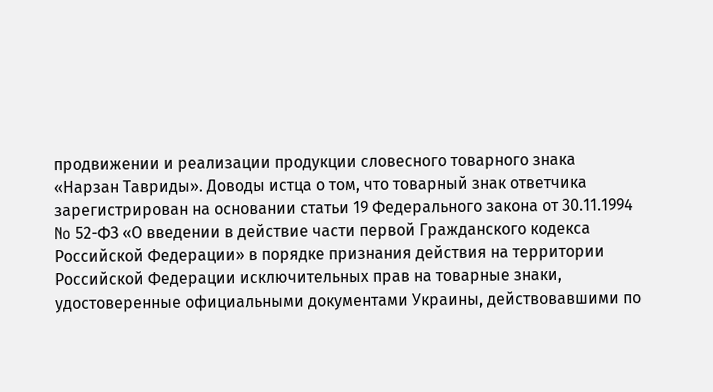продвижении и реализации продукции словесного товарного знака «Нарзан Тавриды». Доводы истца о том, что товарный знак ответчика зарегистрирован на основании статьи 19 Федерального закона от 30.11.1994 No 52-ФЗ «О введении в действие части первой Гражданского кодекса Российской Федерации» в порядке признания действия на территории Российской Федерации исключительных прав на товарные знаки, удостоверенные официальными документами Украины, действовавшими по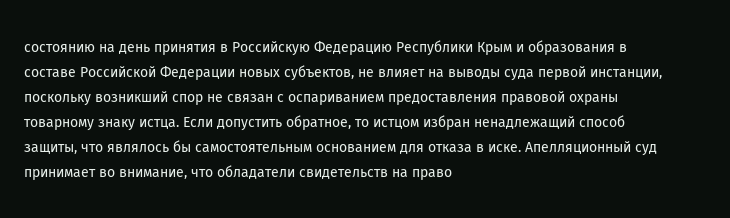состоянию на день принятия в Российскую Федерацию Республики Крым и образования в составе Российской Федерации новых субъектов, не влияет на выводы суда первой инстанции, поскольку возникший спор не связан с оспариванием предоставления правовой охраны товарному знаку истца. Если допустить обратное, то истцом избран ненадлежащий способ защиты, что являлось бы самостоятельным основанием для отказа в иске. Апелляционный суд принимает во внимание, что обладатели свидетельств на право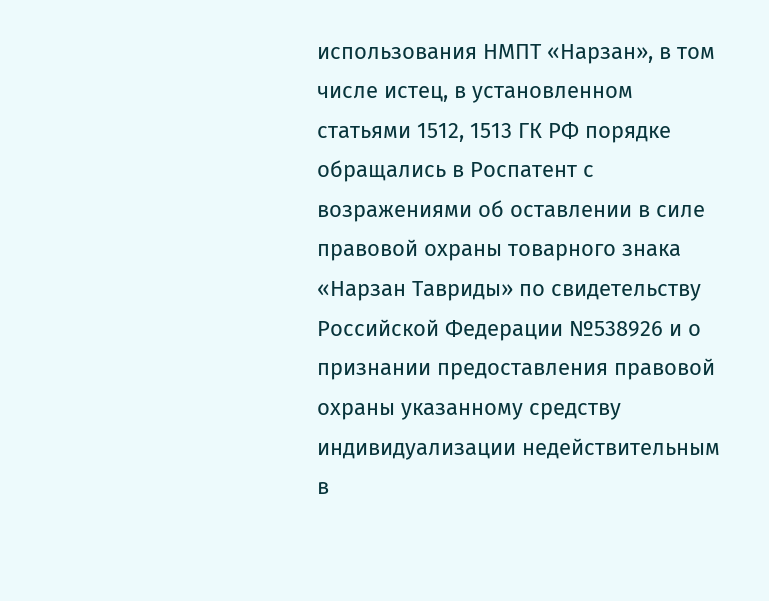использования НМПТ «Нарзан», в том числе истец, в установленном статьями 1512, 1513 ГК РФ порядке обращались в Роспатент с возражениями об оставлении в силе правовой охраны товарного знака «Нарзан Тавриды» по свидетельству Российской Федерации №538926 и о признании предоставления правовой охраны указанному средству индивидуализации недействительным в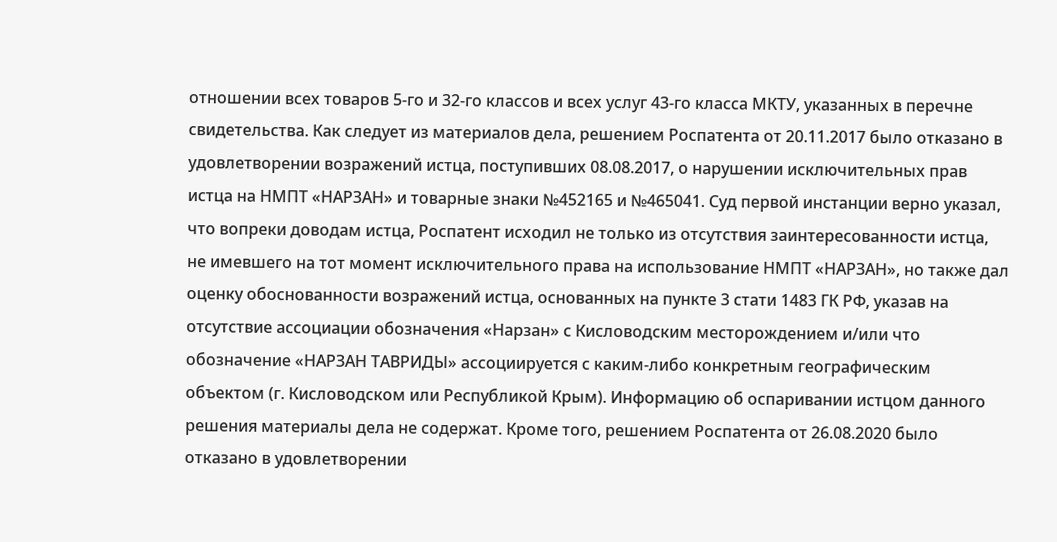отношении всех товаров 5-го и 32-го классов и всех услуг 43-го класса МКТУ, указанных в перечне свидетельства. Как следует из материалов дела, решением Роспатента от 20.11.2017 было отказано в удовлетворении возражений истца, поступивших 08.08.2017, о нарушении исключительных прав истца на НМПТ «НАРЗАН» и товарные знаки №452165 и №465041. Суд первой инстанции верно указал, что вопреки доводам истца, Роспатент исходил не только из отсутствия заинтересованности истца, не имевшего на тот момент исключительного права на использование НМПТ «НАРЗАН», но также дал оценку обоснованности возражений истца, основанных на пункте 3 стати 1483 ГК РФ, указав на отсутствие ассоциации обозначения «Нарзан» с Кисловодским месторождением и/или что обозначение «НАРЗАН ТАВРИДЫ» ассоциируется с каким-либо конкретным географическим объектом (г. Кисловодском или Республикой Крым). Информацию об оспаривании истцом данного решения материалы дела не содержат. Кроме того, решением Роспатента от 26.08.2020 было отказано в удовлетворении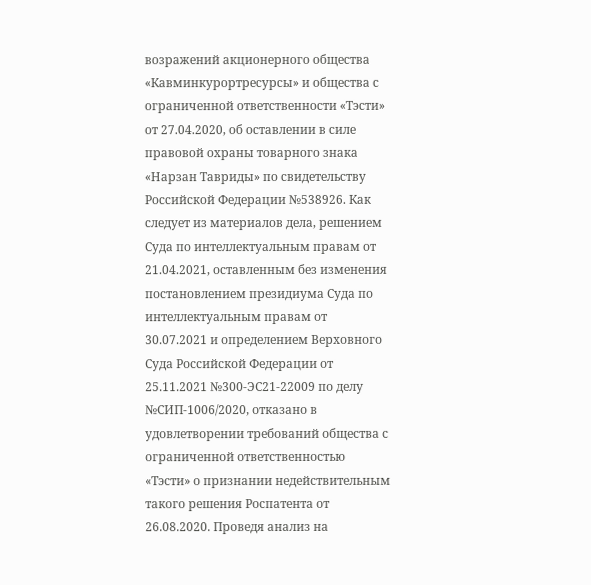возражений акционерного общества «Кавминкурортресурсы» и общества с ограниченной ответственности «Тэсти» от 27.04.2020, об оставлении в силе правовой охраны товарного знака «Нарзан Тавриды» по свидетельству Российской Федерации №538926. Как следует из материалов дела, решением Суда по интеллектуальным правам от 21.04.2021, оставленным без изменения постановлением президиума Суда по интеллектуальным правам от 30.07.2021 и определением Верховного Суда Российской Федерации от 25.11.2021 №300-ЭС21-22009 по делу №СИП-1006/2020, отказано в удовлетворении требований общества с ограниченной ответственностью «Тэсти» о признании недействительным такого решения Роспатента от 26.08.2020. Проведя анализ на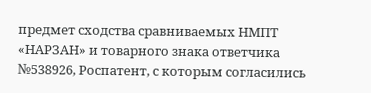предмет сходства сравниваемых НМПТ «НАРЗАН» и товарного знака ответчика №538926, Роспатент, с которым согласились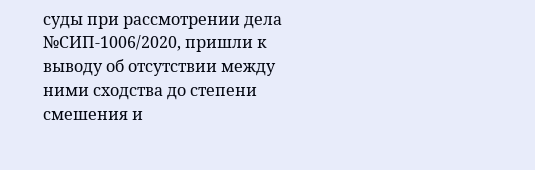суды при рассмотрении дела №СИП-1006/2020, пришли к выводу об отсутствии между ними сходства до степени смешения и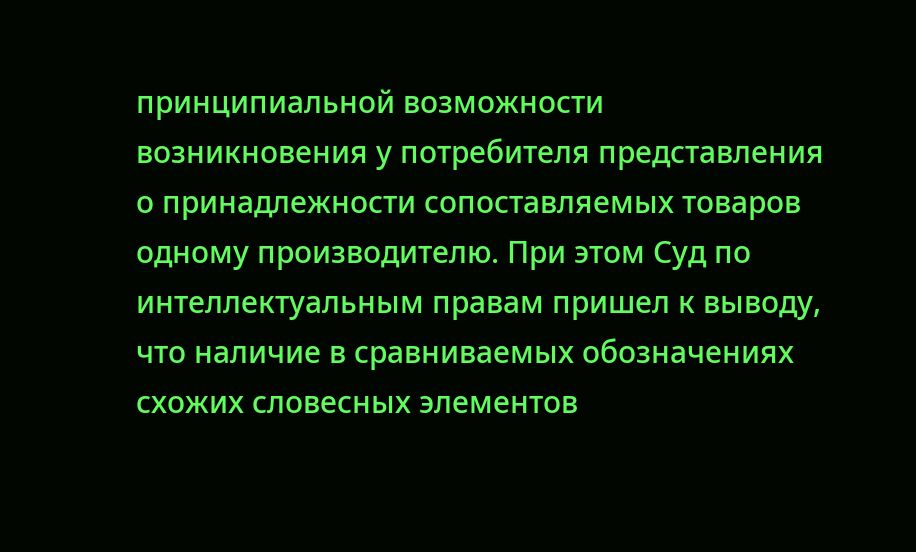принципиальной возможности возникновения у потребителя представления о принадлежности сопоставляемых товаров одному производителю. При этом Суд по интеллектуальным правам пришел к выводу, что наличие в сравниваемых обозначениях схожих словесных элементов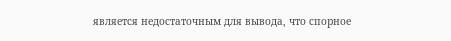является недостаточным для вывода, что спорное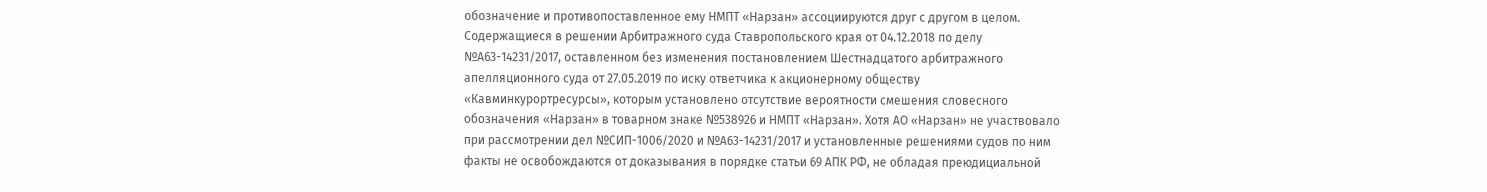обозначение и противопоставленное ему НМПТ «Нарзан» ассоциируются друг с другом в целом. Содержащиеся в решении Арбитражного суда Ставропольского края от 04.12.2018 по делу №А63-14231/2017, оставленном без изменения постановлением Шестнадцатого арбитражного апелляционного суда от 27.05.2019 по иску ответчика к акционерному обществу «Кавминкурортресурсы», которым установлено отсутствие вероятности смешения словесного обозначения «Нарзан» в товарном знаке №538926 и НМПТ «Нарзан». Хотя АО «Нарзан» не участвовало при рассмотрении дел №СИП-1006/2020 и №А63-14231/2017 и установленные решениями судов по ним факты не освобождаются от доказывания в порядке статьи 69 АПК РФ, не обладая преюдициальной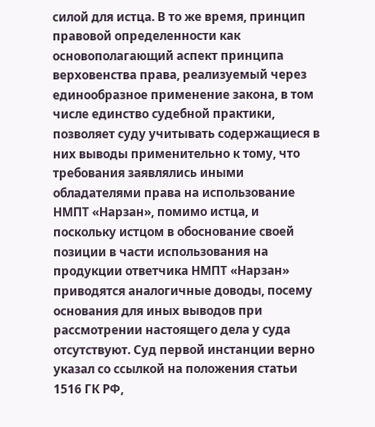силой для истца. В то же время, принцип правовой определенности как основополагающий аспект принципа верховенства права, реализуемый через единообразное применение закона, в том числе единство судебной практики, позволяет суду учитывать содержащиеся в них выводы применительно к тому, что требования заявлялись иными обладателями права на использование НМПТ «Нарзан», помимо истца, и поскольку истцом в обоснование своей позиции в части использования на продукции ответчика НМПТ «Нарзан» приводятся аналогичные доводы, посему основания для иных выводов при рассмотрении настоящего дела у суда отсутствуют. Суд первой инстанции верно указал со ссылкой на положения статьи 1516 ГК РФ,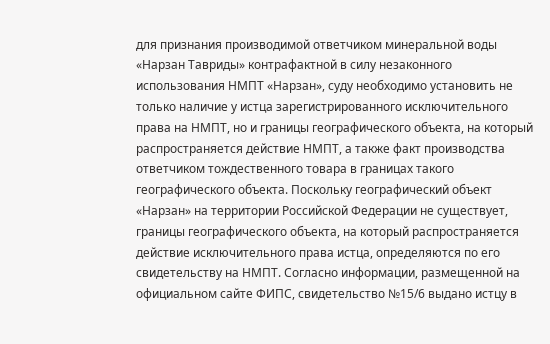для признания производимой ответчиком минеральной воды «Нарзан Тавриды» контрафактной в силу незаконного использования НМПТ «Нарзан», суду необходимо установить не только наличие у истца зарегистрированного исключительного права на НМПТ, но и границы географического объекта, на который распространяется действие НМПТ, а также факт производства ответчиком тождественного товара в границах такого географического объекта. Поскольку географический объект «Нарзан» на территории Российской Федерации не существует, границы географического объекта, на который распространяется действие исключительного права истца, определяются по его свидетельству на НМПТ. Согласно информации, размещенной на официальном сайте ФИПС, свидетельство №15/6 выдано истцу в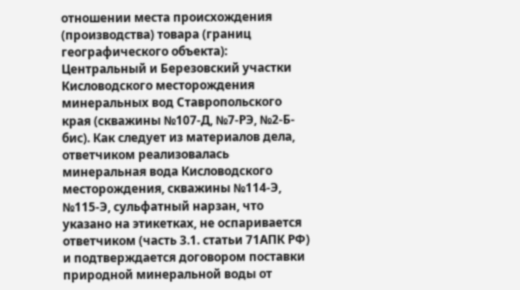отношении места происхождения (производства) товара (границ географического объекта): Центральный и Березовский участки Кисловодского месторождения минеральных вод Ставропольского края (скважины №107-Д, №7-РЭ, №2-Б-бис). Как следует из материалов дела, ответчиком реализовалась минеральная вода Кисловодского месторождения, скважины №114-Э, №115-Э, сульфатный нарзан, что указано на этикетках, не оспаривается ответчиком (часть 3.1. статьи 71АПК РФ) и подтверждается договором поставки природной минеральной воды от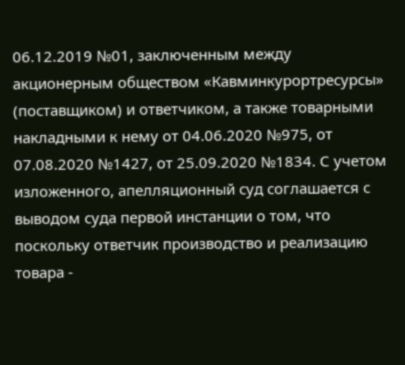06.12.2019 №01, заключенным между акционерным обществом «Кавминкурортресурсы» (поставщиком) и ответчиком, а также товарными накладными к нему от 04.06.2020 №975, от 07.08.2020 №1427, от 25.09.2020 №1834. С учетом изложенного, апелляционный суд соглашается с выводом суда первой инстанции о том, что поскольку ответчик производство и реализацию товара -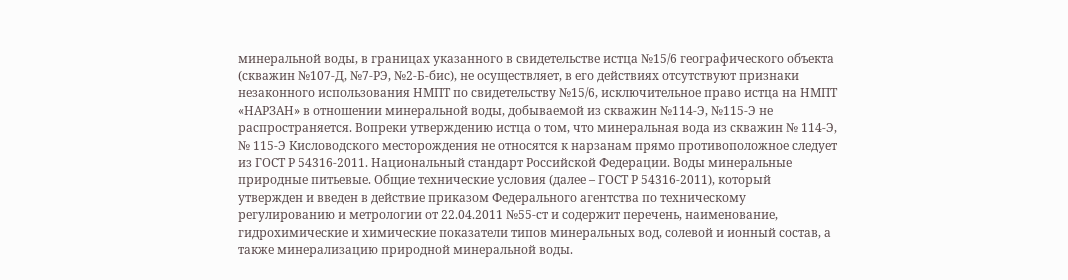минеральной воды, в границах указанного в свидетельстве истца №15/6 географического объекта (скважин №107-Д, №7-РЭ, №2-Б-бис), не осуществляет, в его действиях отсутствуют признаки незаконного использования НМПТ по свидетельству №15/6, исключительное право истца на НМПТ «НАРЗАН» в отношении минеральной воды, добываемой из скважин №114-Э, №115-Э не распространяется. Вопреки утверждению истца о том, что минеральная вода из скважин № 114-Э, № 115-Э Кисловодского месторождения не относятся к нарзанам прямо противоположное следует из ГОСТ Р 54316-2011. Национальный стандарт Российской Федерации. Воды минеральные природные питьевые. Общие технические условия (далее – ГОСТ Р 54316-2011), который утвержден и введен в действие приказом Федерального агентства по техническому регулированию и метрологии от 22.04.2011 №55-ст и содержит перечень, наименование, гидрохимические и химические показатели типов минеральных вод, солевой и ионный состав, а также минерализацию природной минеральной воды.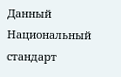Данный Национальный стандарт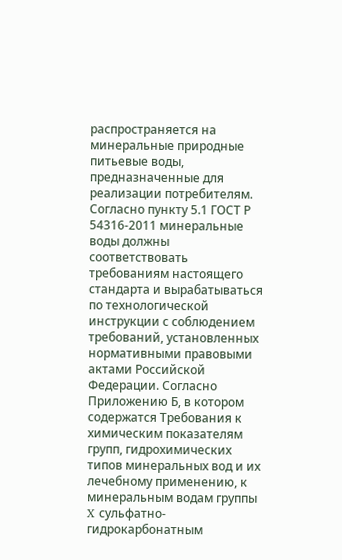распространяется на минеральные природные питьевые воды, предназначенные для реализации потребителям. Согласно пункту 5.1 ГОСТ Р 54316-2011 минеральные воды должны соответствовать требованиям настоящего стандарта и вырабатываться по технологической инструкции с соблюдением требований, установленных нормативными правовыми актами Российской Федерации. Согласно Приложению Б, в котором содержатся Требования к химическим показателям групп, гидрохимических типов минеральных вод и их лечебному применению, к минеральным водам группы X сульфатно-гидрокарбонатным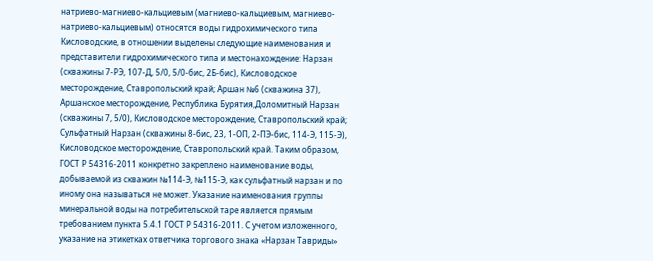натриево-магниево-кальциевым (магниево-кальциевым, магниево-натриево-кальциевым) относятся воды гидрохимического типа Кисловодские, в отношении выделены следующие наименования и представители гидрохимического типа и местонахождение: Нарзан (скважины 7-РЭ, 107-Д, 5/0, 5/0-бис, 2Б-бис), Кисловодское месторождение, Ставропольский край; Аршан №6 (скважина 37), Аршанское месторождение, Республика Бурятия,Доломитный Нарзан (скважины 7, 5/0), Кисловодское месторождение, Ставропольский край; Сульфатный Нарзан (скважины 8-бис, 23, 1-ОП, 2-ПЭ-бис, 114-Э, 115-Э), Кисловодское месторождение, Ставропольский край. Таким образом, ГОСТ Р 54316-2011 конкретно закреплено наименование воды, добываемой из скважин №114-Э, №115-Э, как сульфатный нарзан и по иному она называться не может. Указание наименования группы минеральной воды на потребительской таре является прямым требованием пункта 5.4.1 ГОСТ Р 54316-2011. С учетом изложенного, указание на этикетках ответчика торгового знака «Нарзан Тавриды»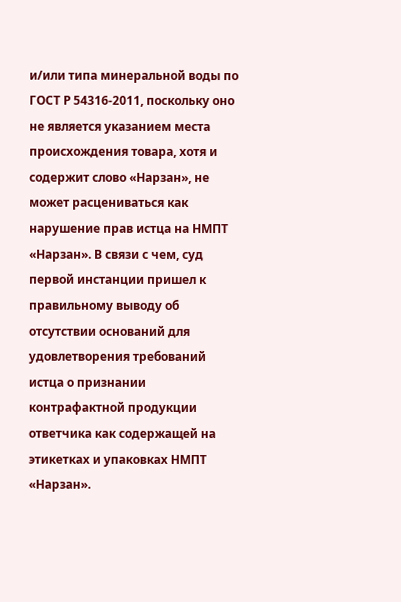и/или типа минеральной воды по ГОСТ Р 54316-2011, поскольку оно не является указанием места происхождения товара, хотя и содержит слово «Нарзан», не может расцениваться как нарушение прав истца на НМПТ «Нарзан». В связи с чем, суд первой инстанции пришел к правильному выводу об отсутствии оснований для удовлетворения требований истца о признании контрафактной продукции ответчика как содержащей на этикетках и упаковках НМПТ «Нарзан».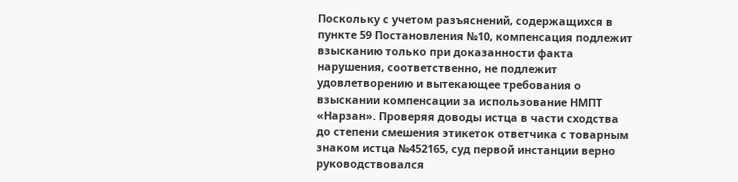Поскольку с учетом разъяснений, содержащихся в пункте 59 Постановления №10, компенсация подлежит взысканию только при доказанности факта нарушения, соответственно, не подлежит удовлетворению и вытекающее требования о взыскании компенсации за использование НМПТ «Нарзан». Проверяя доводы истца в части сходства до степени смешения этикеток ответчика с товарным знаком истца №452165, суд первой инстанции верно руководствовался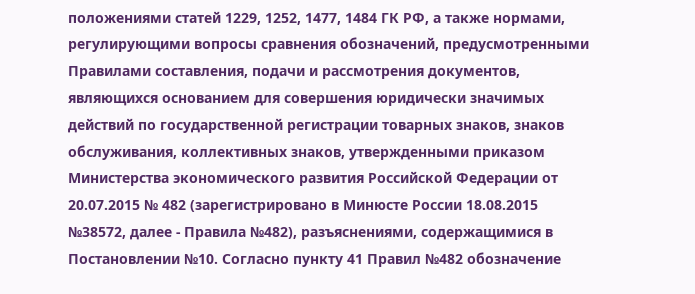положениями статей 1229, 1252, 1477, 1484 ГК РФ, а также нормами, регулирующими вопросы сравнения обозначений, предусмотренными Правилами составления, подачи и рассмотрения документов, являющихся основанием для совершения юридически значимых действий по государственной регистрации товарных знаков, знаков обслуживания, коллективных знаков, утвержденными приказом Министерства экономического развития Российской Федерации от 20.07.2015 № 482 (зарегистрировано в Минюсте России 18.08.2015 №38572, далее - Правила №482), разъяснениями, содержащимися в Постановлении №10. Согласно пункту 41 Правил №482 обозначение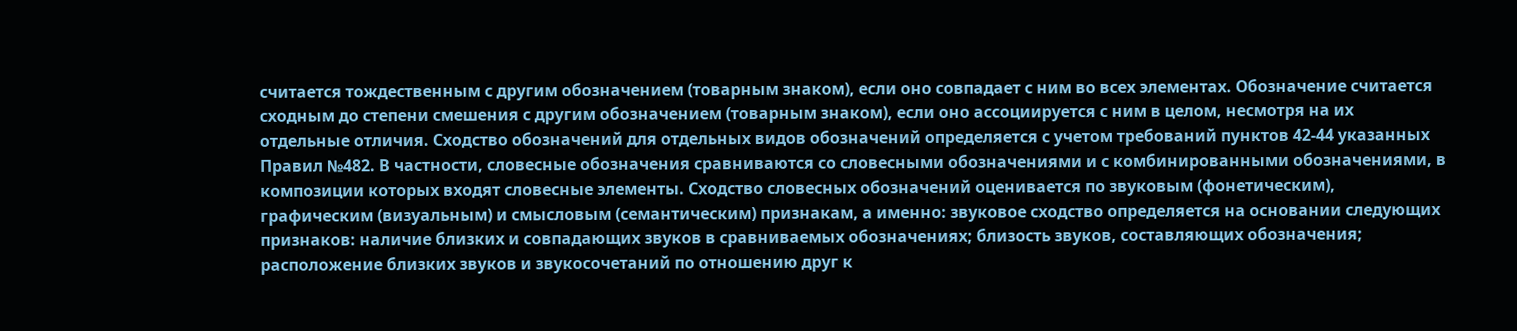считается тождественным с другим обозначением (товарным знаком), если оно совпадает с ним во всех элементах. Обозначение считается сходным до степени смешения с другим обозначением (товарным знаком), если оно ассоциируется с ним в целом, несмотря на их отдельные отличия. Сходство обозначений для отдельных видов обозначений определяется с учетом требований пунктов 42-44 указанных Правил №482. В частности, словесные обозначения сравниваются со словесными обозначениями и с комбинированными обозначениями, в композиции которых входят словесные элементы. Сходство словесных обозначений оценивается по звуковым (фонетическим), графическим (визуальным) и смысловым (семантическим) признакам, а именно: звуковое сходство определяется на основании следующих признаков: наличие близких и совпадающих звуков в сравниваемых обозначениях; близость звуков, составляющих обозначения; расположение близких звуков и звукосочетаний по отношению друг к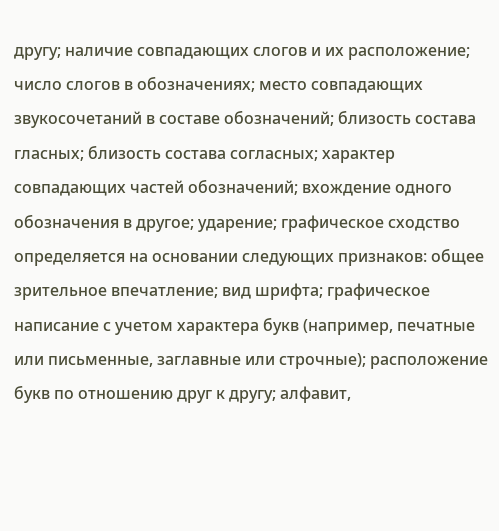другу; наличие совпадающих слогов и их расположение; число слогов в обозначениях; место совпадающих звукосочетаний в составе обозначений; близость состава гласных; близость состава согласных; характер совпадающих частей обозначений; вхождение одного обозначения в другое; ударение; графическое сходство определяется на основании следующих признаков: общее зрительное впечатление; вид шрифта; графическое написание с учетом характера букв (например, печатные или письменные, заглавные или строчные); расположение букв по отношению друг к другу; алфавит,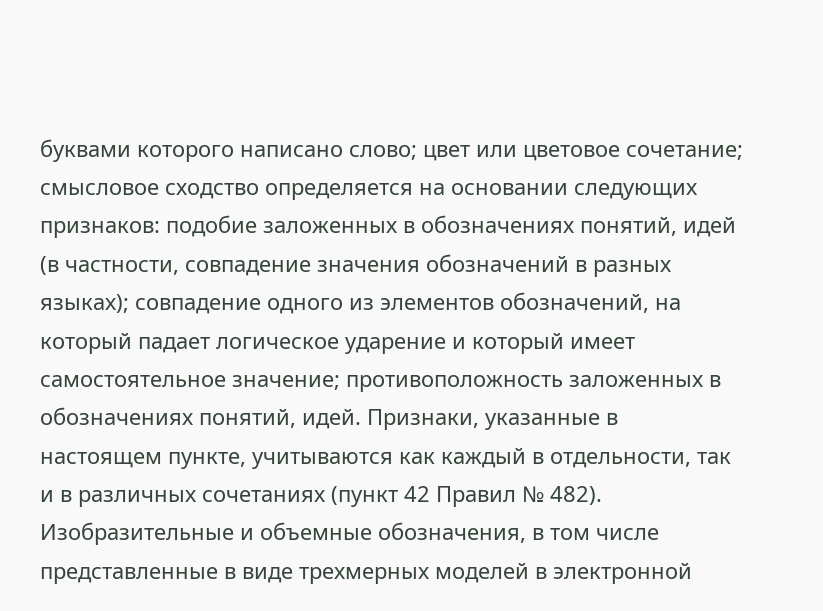буквами которого написано слово; цвет или цветовое сочетание; смысловое сходство определяется на основании следующих признаков: подобие заложенных в обозначениях понятий, идей (в частности, совпадение значения обозначений в разных языках); совпадение одного из элементов обозначений, на который падает логическое ударение и который имеет самостоятельное значение; противоположность заложенных в обозначениях понятий, идей. Признаки, указанные в настоящем пункте, учитываются как каждый в отдельности, так и в различных сочетаниях (пункт 42 Правил № 482). Изобразительные и объемные обозначения, в том числе представленные в виде трехмерных моделей в электронной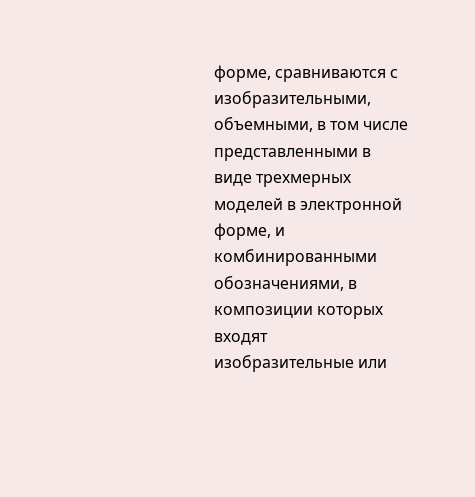форме, сравниваются с изобразительными, объемными, в том числе представленными в виде трехмерных моделей в электронной форме, и комбинированными обозначениями, в композиции которых входят изобразительные или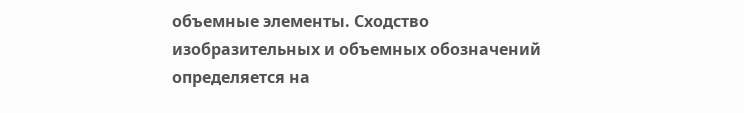объемные элементы. Сходство изобразительных и объемных обозначений определяется на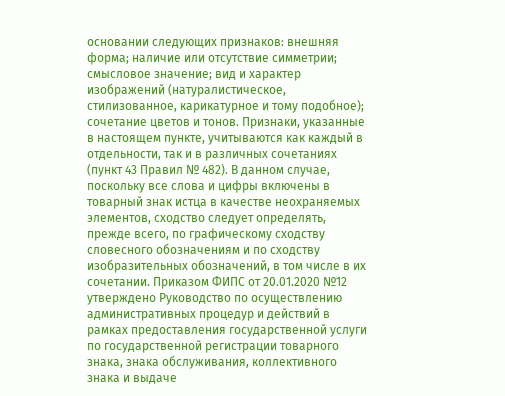основании следующих признаков: внешняя форма; наличие или отсутствие симметрии; смысловое значение; вид и характер изображений (натуралистическое, стилизованное, карикатурное и тому подобное); сочетание цветов и тонов. Признаки, указанные в настоящем пункте, учитываются как каждый в отдельности, так и в различных сочетаниях (пункт 43 Правил № 482). В данном случае, поскольку все слова и цифры включены в товарный знак истца в качестве неохраняемых элементов, сходство следует определять, прежде всего, по графическому сходству словесного обозначениям и по сходству изобразительных обозначений, в том числе в их сочетании. Приказом ФИПС от 20.01.2020 №12 утверждено Руководство по осуществлению административных процедур и действий в рамках предоставления государственной услуги по государственной регистрации товарного знака, знака обслуживания, коллективного знака и выдаче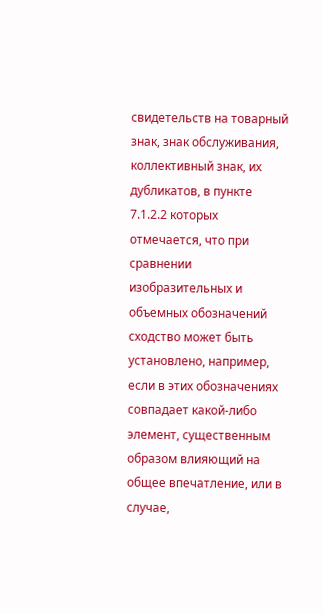свидетельств на товарный знак, знак обслуживания, коллективный знак, их дубликатов, в пункте 7.1.2.2 которых отмечается, что при сравнении изобразительных и объемных обозначений сходство может быть установлено, например, если в этих обозначениях совпадает какой-либо элемент, существенным образом влияющий на общее впечатление, или в случае,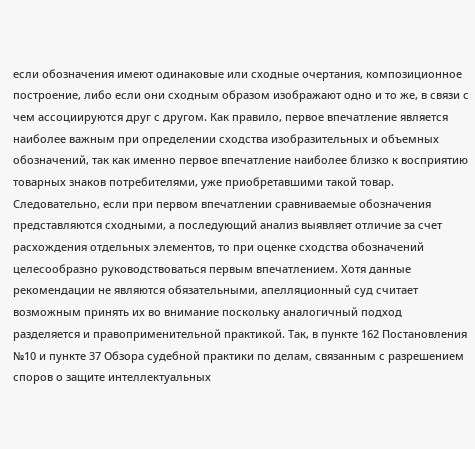если обозначения имеют одинаковые или сходные очертания, композиционное построение, либо если они сходным образом изображают одно и то же, в связи с чем ассоциируются друг с другом. Как правило, первое впечатление является наиболее важным при определении сходства изобразительных и объемных обозначений, так как именно первое впечатление наиболее близко к восприятию товарных знаков потребителями, уже приобретавшими такой товар. Следовательно, если при первом впечатлении сравниваемые обозначения представляются сходными, а последующий анализ выявляет отличие за счет расхождения отдельных элементов, то при оценке сходства обозначений целесообразно руководствоваться первым впечатлением. Хотя данные рекомендации не являются обязательными, апелляционный суд считает возможным принять их во внимание поскольку аналогичный подход разделяется и правоприменительной практикой. Так, в пункте 162 Постановления №10 и пункте 37 Обзора судебной практики по делам, связанным с разрешением споров о защите интеллектуальных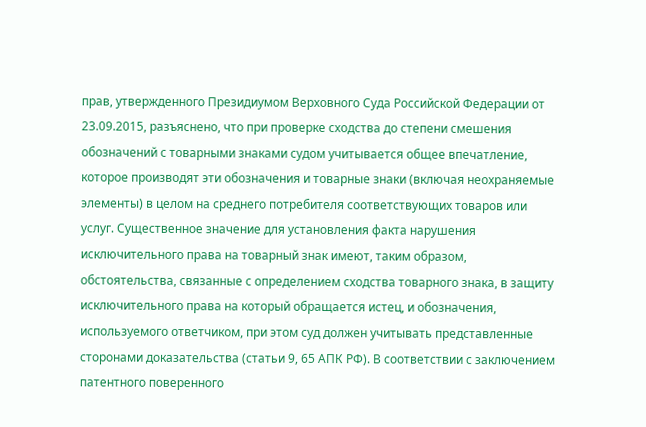прав, утвержденного Президиумом Верховного Суда Российской Федерации от 23.09.2015, разъяснено, что при проверке сходства до степени смешения обозначений с товарными знаками судом учитывается общее впечатление, которое производят эти обозначения и товарные знаки (включая неохраняемые элементы) в целом на среднего потребителя соответствующих товаров или услуг. Существенное значение для установления факта нарушения исключительного права на товарный знак имеют, таким образом, обстоятельства, связанные с определением сходства товарного знака, в защиту исключительного права на который обращается истец, и обозначения, используемого ответчиком, при этом суд должен учитывать представленные сторонами доказательства (статьи 9, 65 АПК РФ). В соответствии с заключением патентного поверенного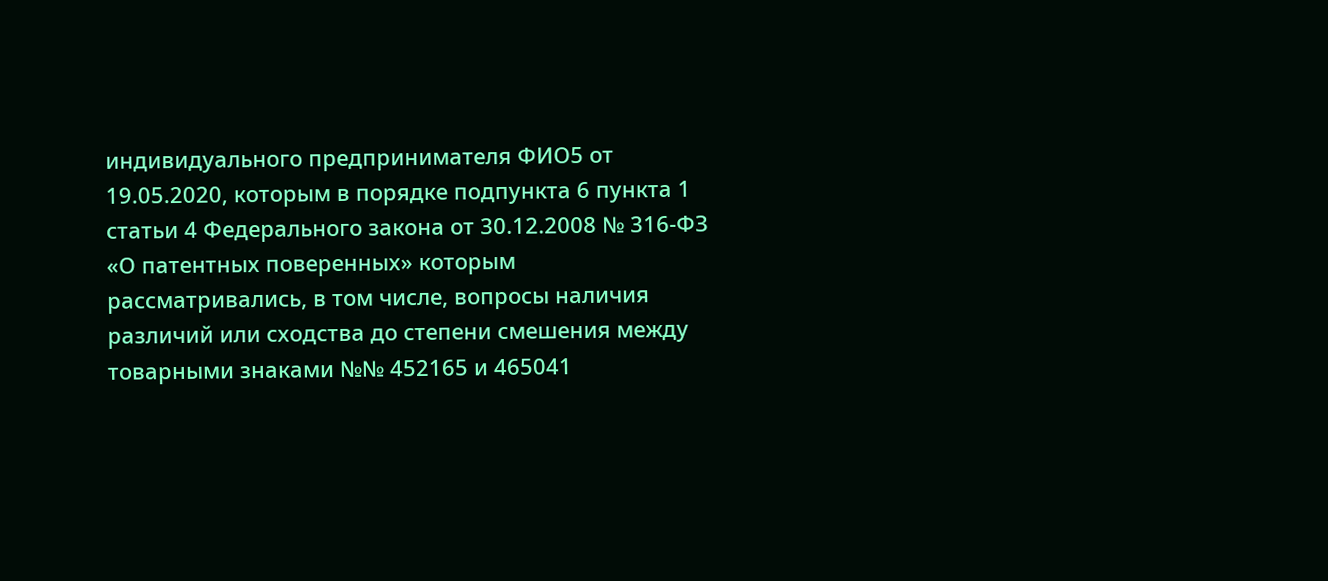индивидуального предпринимателя ФИО5 от 19.05.2020, которым в порядке подпункта 6 пункта 1 статьи 4 Федерального закона от 30.12.2008 № 316-ФЗ «О патентных поверенных» которым рассматривались, в том числе, вопросы наличия различий или сходства до степени смешения между товарными знаками №№ 452165 и 465041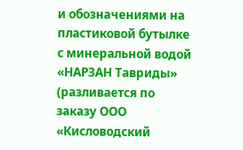и обозначениями на пластиковой бутылке с минеральной водой «НАРЗАН Тавриды» (разливается по заказу ООО «Кисловодский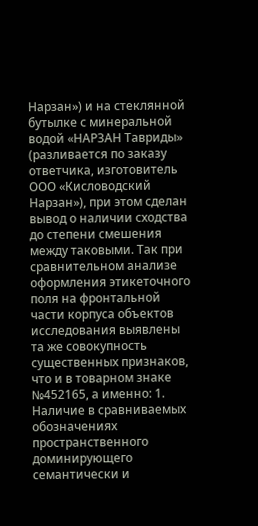Нарзан») и на стеклянной бутылке с минеральной водой «НАРЗАН Тавриды» (разливается по заказу ответчика, изготовитель ООО «Кисловодский Нарзан»), при этом сделан вывод о наличии сходства до степени смешения между таковыми. Так при сравнительном анализе оформления этикеточного поля на фронтальной части корпуса объектов исследования выявлены та же совокупность существенных признаков, что и в товарном знаке №452165, а именно: 1. Наличие в сравниваемых обозначениях пространственного доминирующего семантически и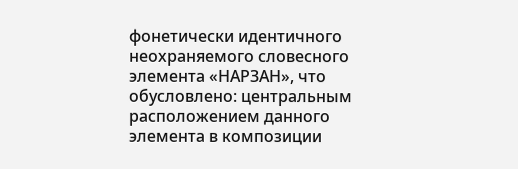фонетически идентичного неохраняемого словесного элемента «НАРЗАН», что обусловлено: центральным расположением данного элемента в композиции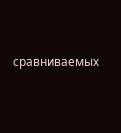сравниваемых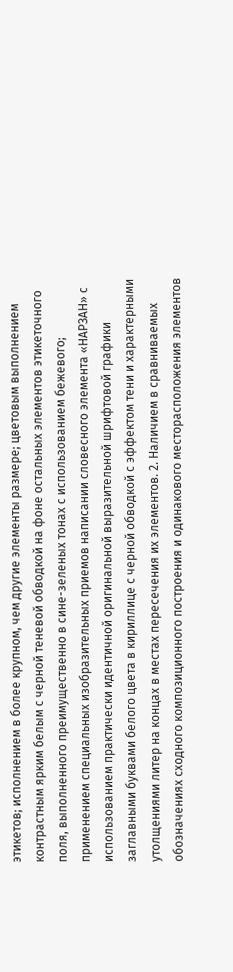этикетов; исполнением в более крупном, чем другие элементы размере; цветовым выполнением контрастным ярким белым с черной теневой обводкой на фоне остальных элементов этикеточного поля, выполненного преимущественно в сине-зеленых тонах с использованием бежевого; применением специальных изобразительных приемов написании словесного элемента «НАРЗАН» с использованием практически идентичной оригинальной выразительной шрифтовой графики заглавными буквами белого цвета в кириллице с черной обводкой с эффектом тени и характерными утолщениями литер на концах в местах пересечения их элементов. 2. Наличием в сравниваемых обозначениях сходного композиционного построения и одинакового месторасположения элементов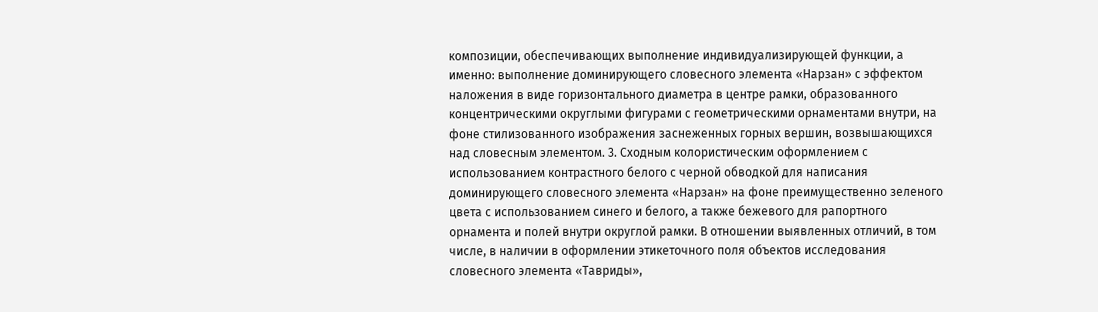композиции, обеспечивающих выполнение индивидуализирующей функции, а именно: выполнение доминирующего словесного элемента «Нарзан» с эффектом наложения в виде горизонтального диаметра в центре рамки, образованного концентрическими округлыми фигурами с геометрическими орнаментами внутри, на фоне стилизованного изображения заснеженных горных вершин, возвышающихся над словесным элементом. 3. Сходным колористическим оформлением с использованием контрастного белого с черной обводкой для написания доминирующего словесного элемента «Нарзан» на фоне преимущественно зеленого цвета с использованием синего и белого, а также бежевого для рапортного орнамента и полей внутри округлой рамки. В отношении выявленных отличий, в том числе, в наличии в оформлении этикеточного поля объектов исследования словесного элемента «Тавриды»,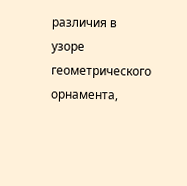различия в узоре геометрического орнамента,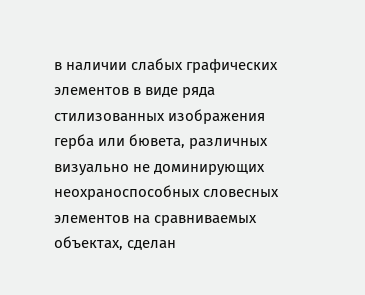в наличии слабых графических элементов в виде ряда стилизованных изображения герба или бювета, различных визуально не доминирующих неохраноспособных словесных элементов на сравниваемых объектах, сделан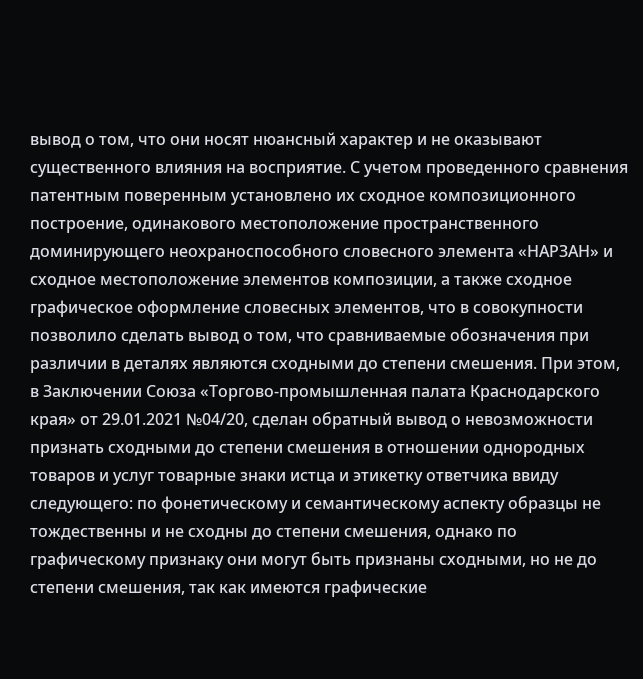вывод о том, что они носят нюансный характер и не оказывают существенного влияния на восприятие. С учетом проведенного сравнения патентным поверенным установлено их сходное композиционного построение, одинакового местоположение пространственного доминирующего неохраноспособного словесного элемента «НАРЗАН» и сходное местоположение элементов композиции, а также сходное графическое оформление словесных элементов, что в совокупности позволило сделать вывод о том, что сравниваемые обозначения при различии в деталях являются сходными до степени смешения. При этом, в Заключении Союза «Торгово-промышленная палата Краснодарского края» от 29.01.2021 №04/20, сделан обратный вывод о невозможности признать сходными до степени смешения в отношении однородных товаров и услуг товарные знаки истца и этикетку ответчика ввиду следующего: по фонетическому и семантическому аспекту образцы не тождественны и не сходны до степени смешения, однако по графическому признаку они могут быть признаны сходными, но не до степени смешения, так как имеются графические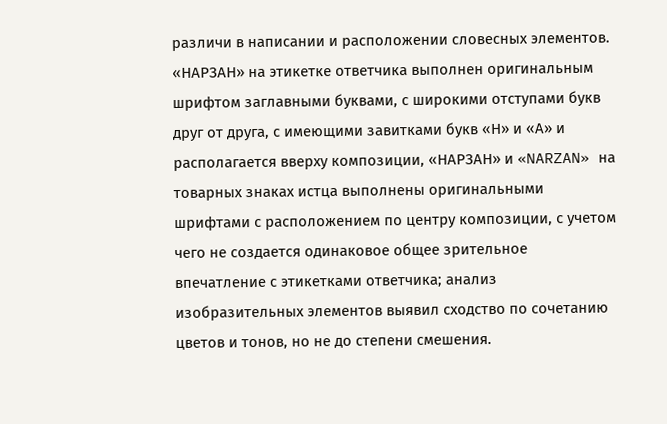различи в написании и расположении словесных элементов. «НАРЗАН» на этикетке ответчика выполнен оригинальным шрифтом заглавными буквами, с широкими отступами букв друг от друга, с имеющими завитками букв «Н» и «А» и располагается вверху композиции, «НАРЗАН» и «NARZAN» на товарных знаках истца выполнены оригинальными шрифтами с расположением по центру композиции, с учетом чего не создается одинаковое общее зрительное впечатление с этикетками ответчика; анализ изобразительных элементов выявил сходство по сочетанию цветов и тонов, но не до степени смешения.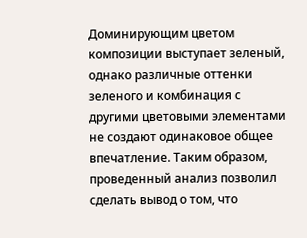Доминирующим цветом композиции выступает зеленый, однако различные оттенки зеленого и комбинация с другими цветовыми элементами не создают одинаковое общее впечатление. Таким образом, проведенный анализ позволил сделать вывод о том, что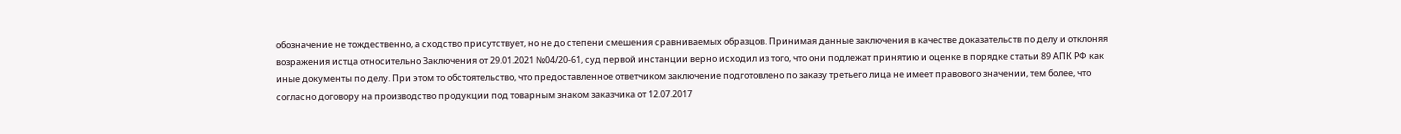обозначение не тождественно, а сходство присутствует, но не до степени смешения сравниваемых образцов. Принимая данные заключения в качестве доказательств по делу и отклоняя возражения истца относительно Заключения от 29.01.2021 №04/20-61, суд первой инстанции верно исходил из того, что они подлежат принятию и оценке в порядке статьи 89 АПК РФ как иные документы по делу. При этом то обстоятельство, что предоставленное ответчиком заключение подготовлено по заказу третьего лица не имеет правового значении, тем более, что согласно договору на производство продукции под товарным знаком заказчика от 12.07.2017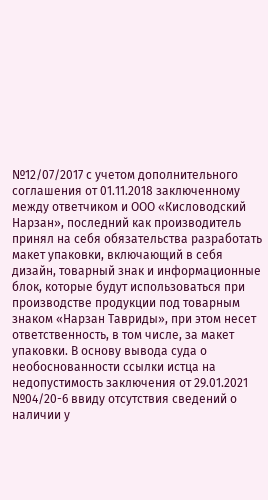№12/07/2017 с учетом дополнительного соглашения от 01.11.2018 заключенному между ответчиком и ООО «Кисловодский Нарзан», последний как производитель принял на себя обязательства разработать макет упаковки, включающий в себя дизайн, товарный знак и информационные блок, которые будут использоваться при производстве продукции под товарным знаком «Нарзан Тавриды», при этом несет ответственность, в том числе, за макет упаковки. В основу вывода суда о необоснованности ссылки истца на недопустимость заключения от 29.01.2021 №04/20-6 ввиду отсутствия сведений о наличии у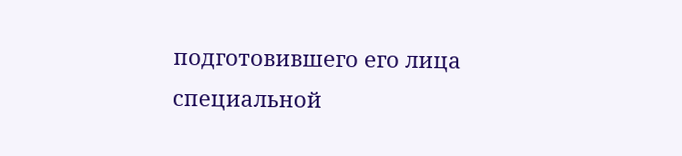подготовившего его лица специальной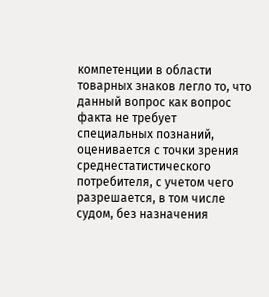компетенции в области товарных знаков легло то, что данный вопрос как вопрос факта не требует специальных познаний, оценивается с точки зрения среднестатистического потребителя, с учетом чего разрешается, в том числе судом, без назначения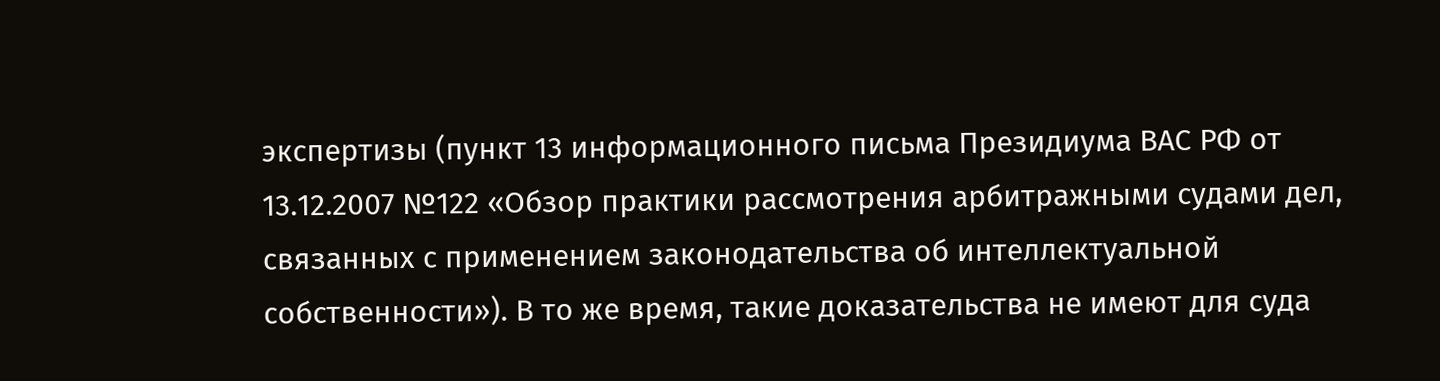экспертизы (пункт 13 информационного письма Президиума ВАС РФ от 13.12.2007 №122 «Обзор практики рассмотрения арбитражными судами дел, связанных с применением законодательства об интеллектуальной собственности»). В то же время, такие доказательства не имеют для суда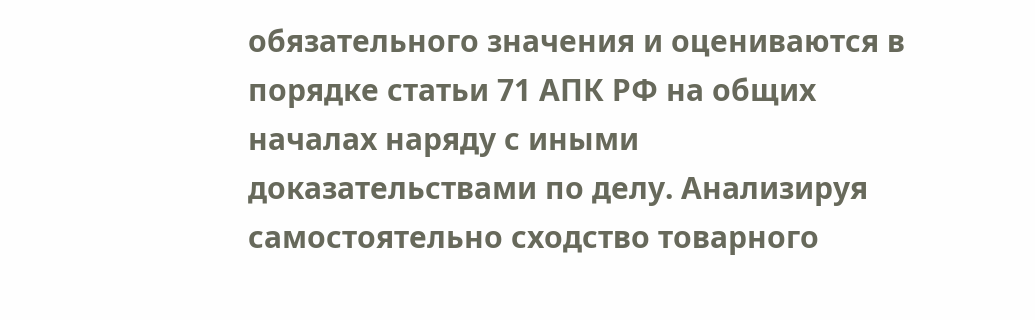обязательного значения и оцениваются в порядке статьи 71 АПК РФ на общих началах наряду с иными доказательствами по делу. Анализируя самостоятельно сходство товарного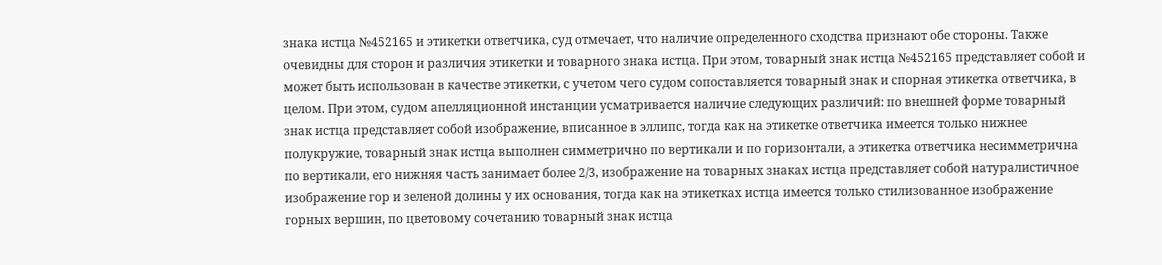знака истца №452165 и этикетки ответчика, суд отмечает, что наличие определенного сходства признают обе стороны. Также очевидны для сторон и различия этикетки и товарного знака истца. При этом, товарный знак истца №452165 представляет собой и может быть использован в качестве этикетки, с учетом чего судом сопоставляется товарный знак и спорная этикетка ответчика, в целом. При этом, судом апелляционной инстанции усматривается наличие следующих различий: по внешней форме товарный знак истца представляет собой изображение, вписанное в эллипс, тогда как на этикетке ответчика имеется только нижнее полукружие, товарный знак истца выполнен симметрично по вертикали и по горизонтали, а этикетка ответчика несимметрична по вертикали, его нижняя часть занимает более 2/3, изображение на товарных знаках истца представляет собой натуралистичное изображение гор и зеленой долины у их основания, тогда как на этикетках истца имеется только стилизованное изображение горных вершин, по цветовому сочетанию товарный знак истца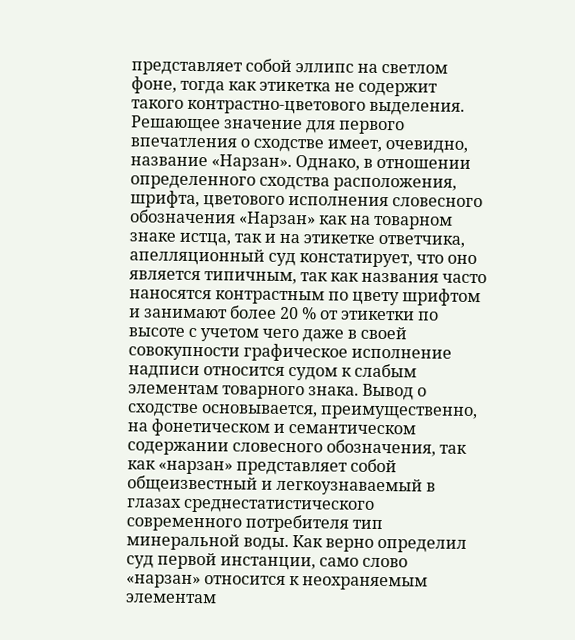представляет собой эллипс на светлом фоне, тогда как этикетка не содержит такого контрастно-цветового выделения. Решающее значение для первого впечатления о сходстве имеет, очевидно, название «Нарзан». Однако, в отношении определенного сходства расположения, шрифта, цветового исполнения словесного обозначения «Нарзан» как на товарном знаке истца, так и на этикетке ответчика, апелляционный суд констатирует, что оно является типичным, так как названия часто наносятся контрастным по цвету шрифтом и занимают более 20 % от этикетки по высоте с учетом чего даже в своей совокупности графическое исполнение надписи относится судом к слабым элементам товарного знака. Вывод о сходстве основывается, преимущественно, на фонетическом и семантическом содержании словесного обозначения, так как «нарзан» представляет собой общеизвестный и легкоузнаваемый в глазах среднестатистического современного потребителя тип минеральной воды. Как верно определил суд первой инстанции, само слово «нарзан» относится к неохраняемым элементам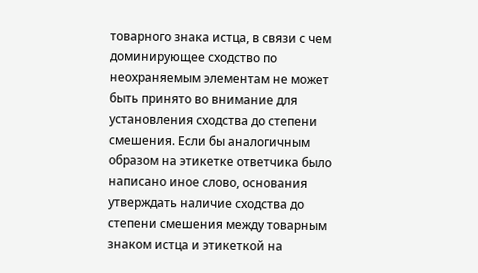товарного знака истца, в связи с чем доминирующее сходство по неохраняемым элементам не может быть принято во внимание для установления сходства до степени смешения. Если бы аналогичным образом на этикетке ответчика было написано иное слово, основания утверждать наличие сходства до степени смешения между товарным знаком истца и этикеткой на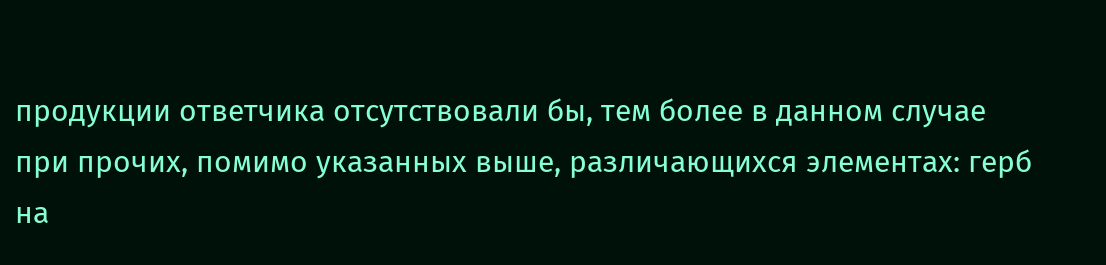продукции ответчика отсутствовали бы, тем более в данном случае при прочих, помимо указанных выше, различающихся элементах: герб на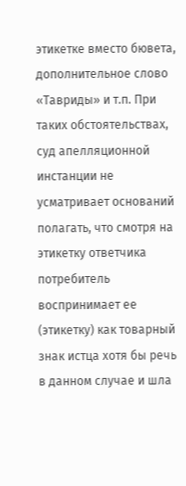этикетке вместо бювета, дополнительное слово «Тавриды» и т.п. При таких обстоятельствах, суд апелляционной инстанции не усматривает оснований полагать, что смотря на этикетку ответчика потребитель воспринимает ее (этикетку) как товарный знак истца хотя бы речь в данном случае и шла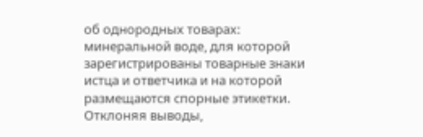об однородных товарах: минеральной воде, для которой зарегистрированы товарные знаки истца и ответчика и на которой размещаются спорные этикетки. Отклоняя выводы,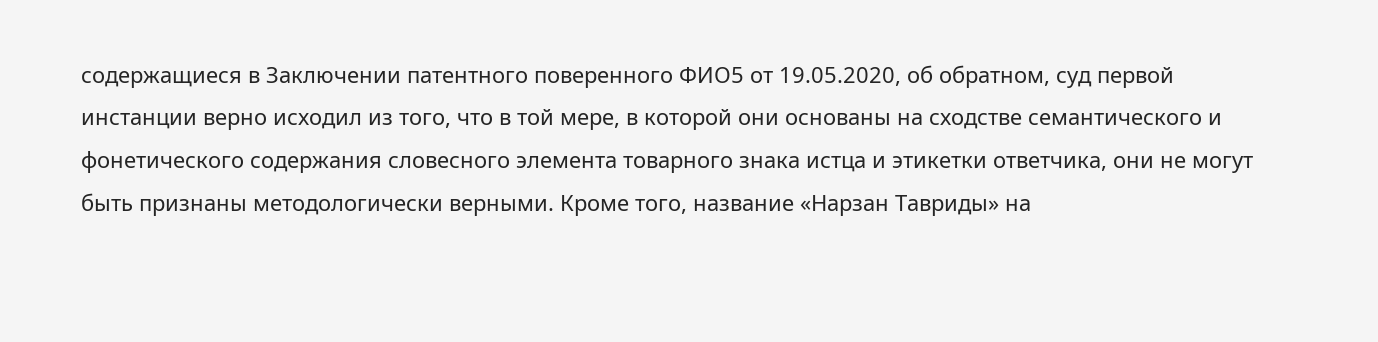содержащиеся в Заключении патентного поверенного ФИО5 от 19.05.2020, об обратном, суд первой инстанции верно исходил из того, что в той мере, в которой они основаны на сходстве семантического и фонетического содержания словесного элемента товарного знака истца и этикетки ответчика, они не могут быть признаны методологически верными. Кроме того, название «Нарзан Тавриды» на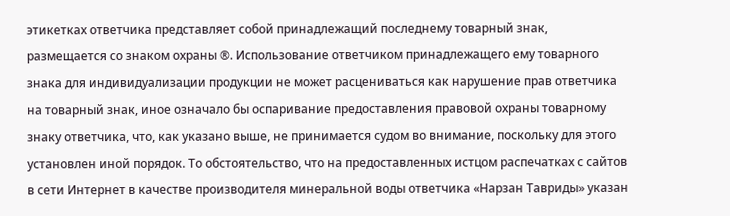этикетках ответчика представляет собой принадлежащий последнему товарный знак, размещается со знаком охраны ®. Использование ответчиком принадлежащего ему товарного знака для индивидуализации продукции не может расцениваться как нарушение прав ответчика на товарный знак, иное означало бы оспаривание предоставления правовой охраны товарному знаку ответчика, что, как указано выше, не принимается судом во внимание, поскольку для этого установлен иной порядок. То обстоятельство, что на предоставленных истцом распечатках с сайтов в сети Интернет в качестве производителя минеральной воды ответчика «Нарзан Тавриды» указан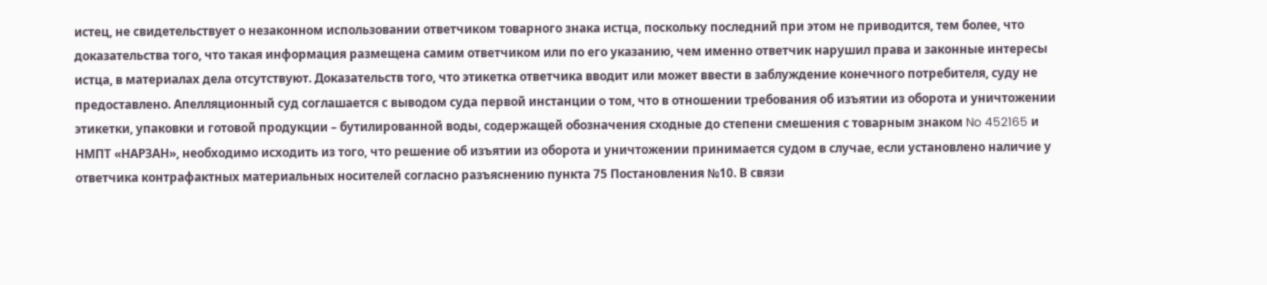истец, не свидетельствует о незаконном использовании ответчиком товарного знака истца, поскольку последний при этом не приводится, тем более, что доказательства того, что такая информация размещена самим ответчиком или по его указанию, чем именно ответчик нарушил права и законные интересы истца, в материалах дела отсутствуют. Доказательств того, что этикетка ответчика вводит или может ввести в заблуждение конечного потребителя, суду не предоставлено. Апелляционный суд соглашается с выводом суда первой инстанции о том, что в отношении требования об изъятии из оборота и уничтожении этикетки, упаковки и готовой продукции – бутилированной воды, содержащей обозначения сходные до степени смешения с товарным знаком No 452165 и НМПТ «НАРЗАН», необходимо исходить из того, что решение об изъятии из оборота и уничтожении принимается судом в случае, если установлено наличие у ответчика контрафактных материальных носителей согласно разъяснению пункта 75 Постановления №10. В связи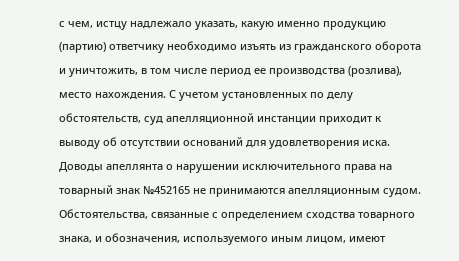с чем, истцу надлежало указать, какую именно продукцию (партию) ответчику необходимо изъять из гражданского оборота и уничтожить, в том числе период ее производства (розлива), место нахождения. С учетом установленных по делу обстоятельств, суд апелляционной инстанции приходит к выводу об отсутствии оснований для удовлетворения иска. Доводы апеллянта о нарушении исключительного права на товарный знак №452165 не принимаются апелляционным судом. Обстоятельства, связанные с определением сходства товарного знака, и обозначения, используемого иным лицом, имеют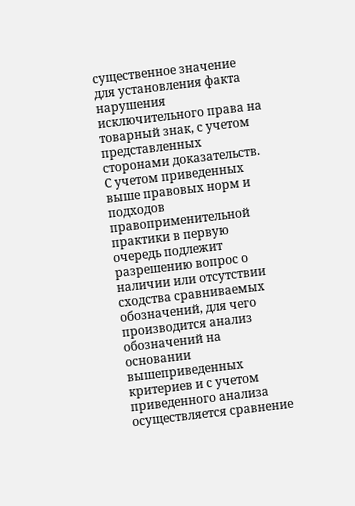существенное значение для установления факта нарушения исключительного права на товарный знак, с учетом представленных сторонами доказательств. С учетом приведенных выше правовых норм и подходов правоприменительной практики в первую очередь подлежит разрешению вопрос о наличии или отсутствии сходства сравниваемых обозначений, для чего производится анализ обозначений на основании вышеприведенных критериев и с учетом приведенного анализа осуществляется сравнение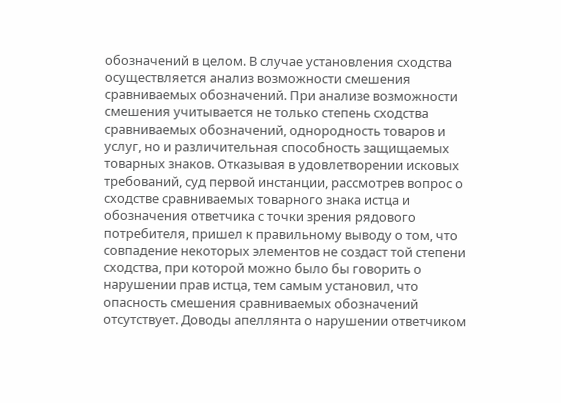обозначений в целом. В случае установления сходства осуществляется анализ возможности смешения сравниваемых обозначений. При анализе возможности смешения учитывается не только степень сходства сравниваемых обозначений, однородность товаров и услуг, но и различительная способность защищаемых товарных знаков. Отказывая в удовлетворении исковых требований, суд первой инстанции, рассмотрев вопрос о сходстве сравниваемых товарного знака истца и обозначения ответчика с точки зрения рядового потребителя, пришел к правильному выводу о том, что совпадение некоторых элементов не создаст той степени сходства, при которой можно было бы говорить о нарушении прав истца, тем самым установил, что опасность смешения сравниваемых обозначений отсутствует. Доводы апеллянта о нарушении ответчиком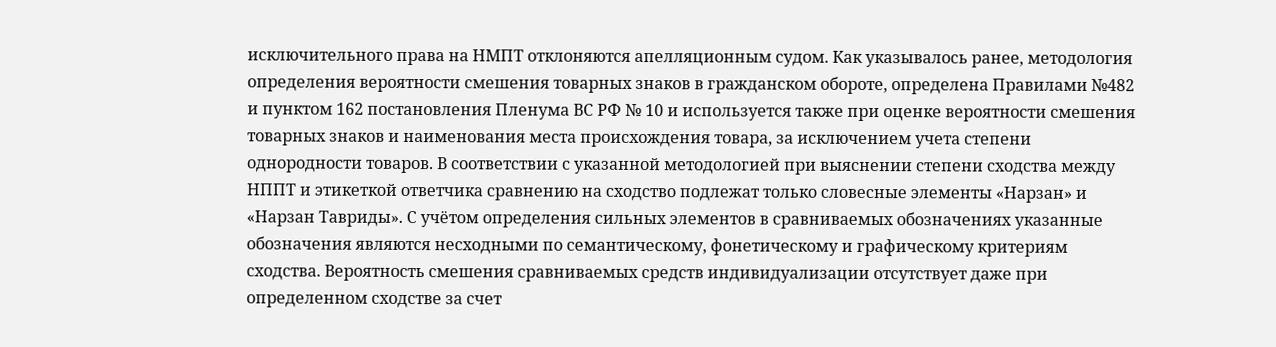исключительного права на НМПТ отклоняются апелляционным судом. Как указывалось ранее, методология определения вероятности смешения товарных знаков в гражданском обороте, определена Правилами №482 и пунктом 162 постановления Пленума ВС РФ № 10 и используется также при оценке вероятности смешения товарных знаков и наименования места происхождения товара, за исключением учета степени однородности товаров. В соответствии с указанной методологией при выяснении степени сходства между НППТ и этикеткой ответчика сравнению на сходство подлежат только словесные элементы «Нарзан» и «Нарзан Тавриды». С учётом определения сильных элементов в сравниваемых обозначениях указанные обозначения являются несходными по семантическому, фонетическому и графическому критериям сходства. Вероятность смешения сравниваемых средств индивидуализации отсутствует даже при определенном сходстве за счет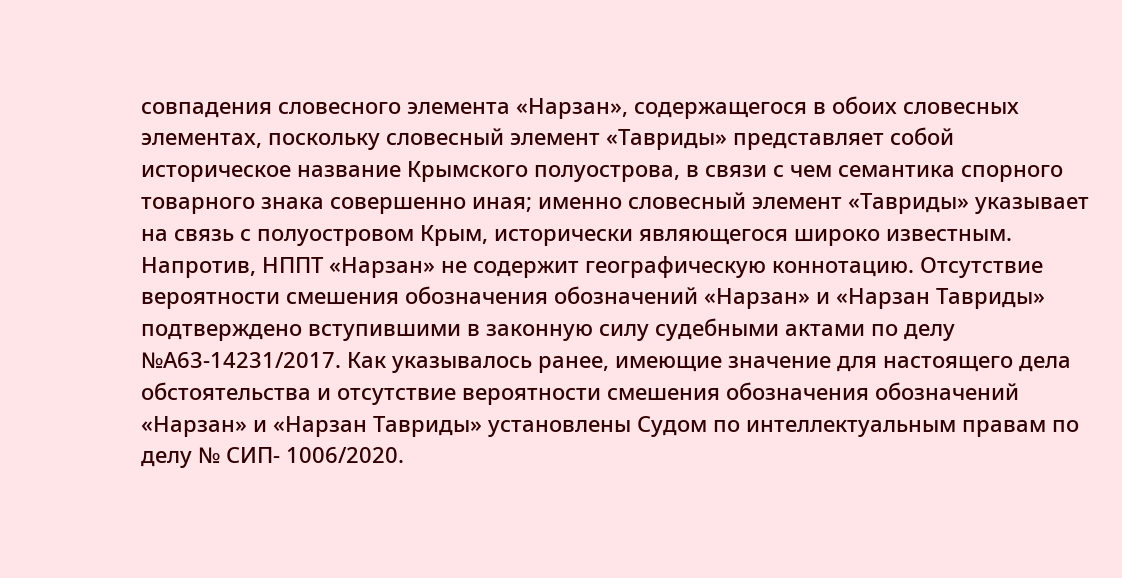совпадения словесного элемента «Нарзан», содержащегося в обоих словесных элементах, поскольку словесный элемент «Тавриды» представляет собой историческое название Крымского полуострова, в связи с чем семантика спорного товарного знака совершенно иная; именно словесный элемент «Тавриды» указывает на связь с полуостровом Крым, исторически являющегося широко известным. Напротив, НППТ «Нарзан» не содержит географическую коннотацию. Отсутствие вероятности смешения обозначения обозначений «Нарзан» и «Нарзан Тавриды» подтверждено вступившими в законную силу судебными актами по делу №А63-14231/2017. Как указывалось ранее, имеющие значение для настоящего дела обстоятельства и отсутствие вероятности смешения обозначения обозначений «Нарзан» и «Нарзан Тавриды» установлены Судом по интеллектуальным правам по делу № СИП- 1006/2020.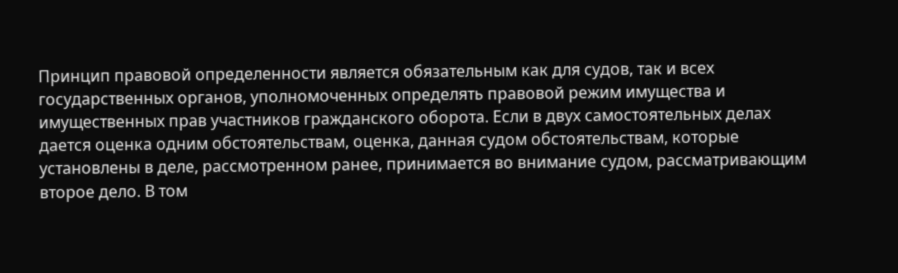Принцип правовой определенности является обязательным как для судов, так и всех государственных органов, уполномоченных определять правовой режим имущества и имущественных прав участников гражданского оборота. Если в двух самостоятельных делах дается оценка одним обстоятельствам, оценка, данная судом обстоятельствам, которые установлены в деле, рассмотренном ранее, принимается во внимание судом, рассматривающим второе дело. В том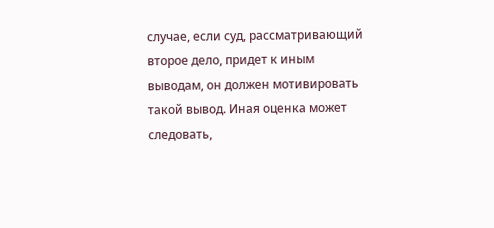случае, если суд, рассматривающий второе дело, придет к иным выводам, он должен мотивировать такой вывод. Иная оценка может следовать,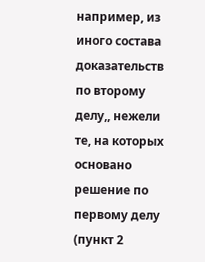например, из иного состава доказательств по второму делу,, нежели те, на которых основано решение по первому делу (пункт 2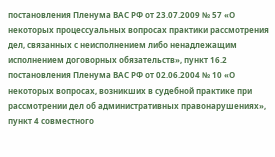постановления Пленума ВАС РФ от 23.07.2009 № 57 «О некоторых процессуальных вопросах практики рассмотрения дел, связанных с неисполнением либо ненадлежащим исполнением договорных обязательств», пункт 16.2 постановления Пленума ВАС РФ от 02.06.2004 № 10 «О некоторых вопросах, возникших в судебной практике при рассмотрении дел об административных правонарушениях», пункт 4 совместного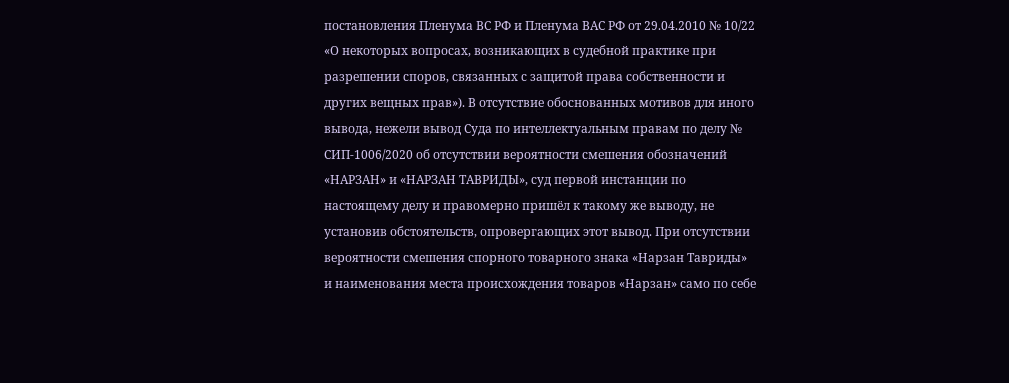постановления Пленума ВС РФ и Пленума ВАС РФ от 29.04.2010 № 10/22 «О некоторых вопросах, возникающих в судебной практике при разрешении споров, связанных с защитой права собственности и других вещных прав»). В отсутствие обоснованных мотивов для иного вывода, нежели вывод Суда по интеллектуальным правам по делу № СИП-1006/2020 об отсутствии вероятности смешения обозначений «НАРЗАН» и «НАРЗАН ТАВРИДЫ», суд первой инстанции по настоящему делу и правомерно пришёл к такому же выводу, не установив обстоятельств, опровергающих этот вывод. При отсутствии вероятности смешения спорного товарного знака «Нарзан Тавриды» и наименования места происхождения товаров «Нарзан» само по себе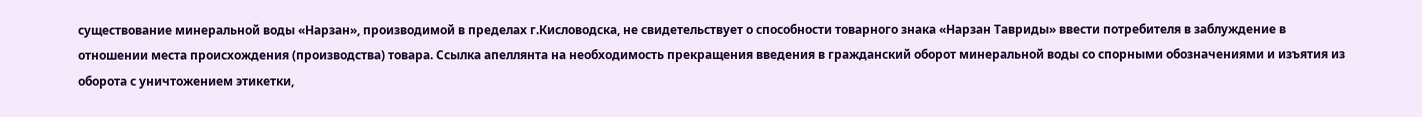существование минеральной воды «Нарзан», производимой в пределах г.Кисловодска, не свидетельствует о способности товарного знака «Нарзан Тавриды» ввести потребителя в заблуждение в отношении места происхождения (производства) товара. Ссылка апеллянта на необходимость прекращения введения в гражданский оборот минеральной воды со спорными обозначениями и изъятия из оборота с уничтожением этикетки,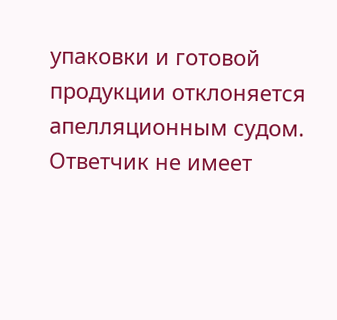упаковки и готовой продукции отклоняется апелляционным судом. Ответчик не имеет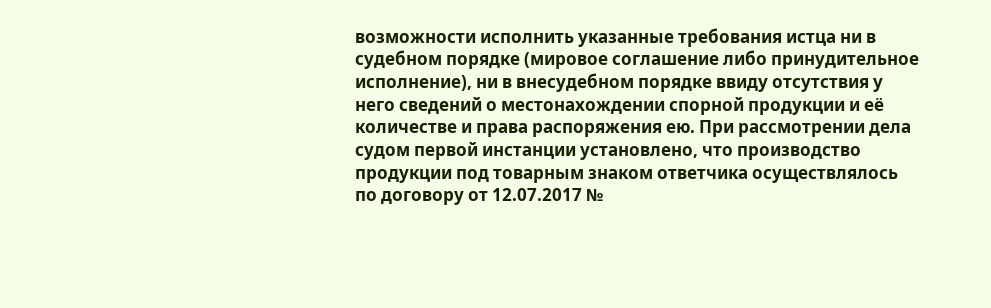возможности исполнить указанные требования истца ни в судебном порядке (мировое соглашение либо принудительное исполнение), ни в внесудебном порядке ввиду отсутствия у него сведений о местонахождении спорной продукции и её количестве и права распоряжения ею. При рассмотрении дела судом первой инстанции установлено, что производство продукции под товарным знаком ответчика осуществлялось по договору от 12.07.2017 №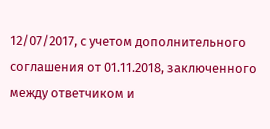12/07/2017, с учетом дополнительного соглашения от 01.11.2018, заключенного между ответчиком и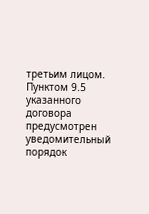третьим лицом. Пунктом 9.5 указанного договора предусмотрен уведомительный порядок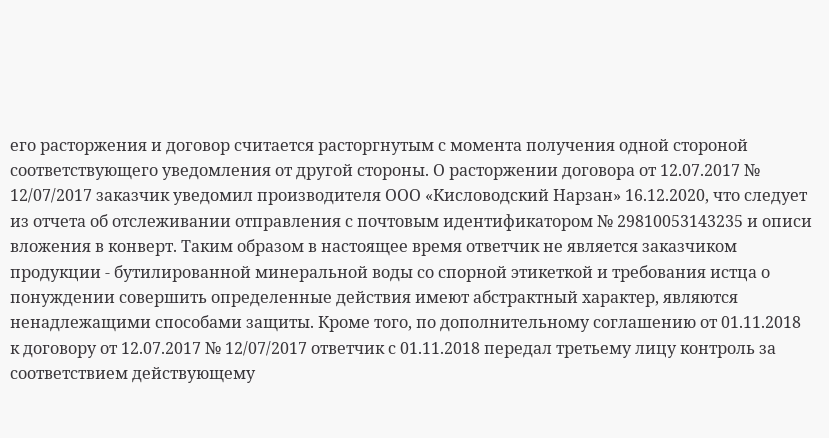его расторжения и договор считается расторгнутым с момента получения одной стороной соответствующего уведомления от другой стороны. О расторжении договора от 12.07.2017 № 12/07/2017 заказчик уведомил производителя ООО «Кисловодский Нарзан» 16.12.2020, что следует из отчета об отслеживании отправления с почтовым идентификатором № 29810053143235 и описи вложения в конверт. Таким образом в настоящее время ответчик не является заказчиком продукции - бутилированной минеральной воды со спорной этикеткой и требования истца о понуждении совершить определенные действия имеют абстрактный характер, являются ненадлежащими способами защиты. Кроме того, по дополнительному соглашению от 01.11.2018 к договору от 12.07.2017 № 12/07/2017 ответчик с 01.11.2018 передал третьему лицу контроль за соответствием действующему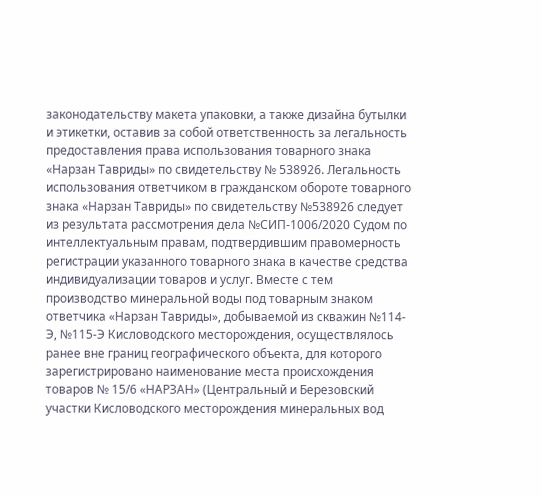законодательству макета упаковки, а также дизайна бутылки и этикетки, оставив за собой ответственность за легальность предоставления права использования товарного знака «Нарзан Тавриды» по свидетельству № 538926. Легальность использования ответчиком в гражданском обороте товарного знака «Нарзан Тавриды» по свидетельству №538926 следует из результата рассмотрения дела №СИП-1006/2020 Судом по интеллектуальным правам, подтвердившим правомерность регистрации указанного товарного знака в качестве средства индивидуализации товаров и услуг. Вместе с тем производство минеральной воды под товарным знаком ответчика «Нарзан Тавриды», добываемой из скважин №114-Э, №115-Э Кисловодского месторождения, осуществлялось ранее вне границ географического объекта, для которого зарегистрировано наименование места происхождения товаров № 15/6 «НАРЗАН» (Центральный и Березовский участки Кисловодского месторождения минеральных вод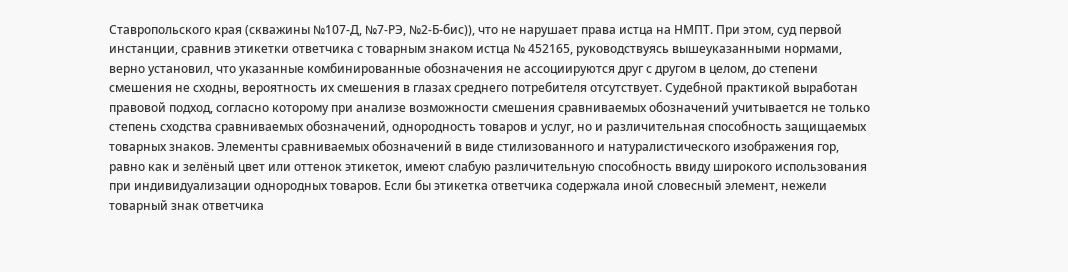Ставропольского края (скважины №107-Д, №7-РЭ, №2-Б-бис)), что не нарушает права истца на НМПТ. При этом, суд первой инстанции, сравнив этикетки ответчика с товарным знаком истца № 452165, руководствуясь вышеуказанными нормами, верно установил, что указанные комбинированные обозначения не ассоциируются друг с другом в целом, до степени смешения не сходны, вероятность их смешения в глазах среднего потребителя отсутствует. Судебной практикой выработан правовой подход, согласно которому при анализе возможности смешения сравниваемых обозначений учитывается не только степень сходства сравниваемых обозначений, однородность товаров и услуг, но и различительная способность защищаемых товарных знаков. Элементы сравниваемых обозначений в виде стилизованного и натуралистического изображения гор, равно как и зелёный цвет или оттенок этикеток, имеют слабую различительную способность ввиду широкого использования при индивидуализации однородных товаров. Если бы этикетка ответчика содержала иной словесный элемент, нежели товарный знак ответчика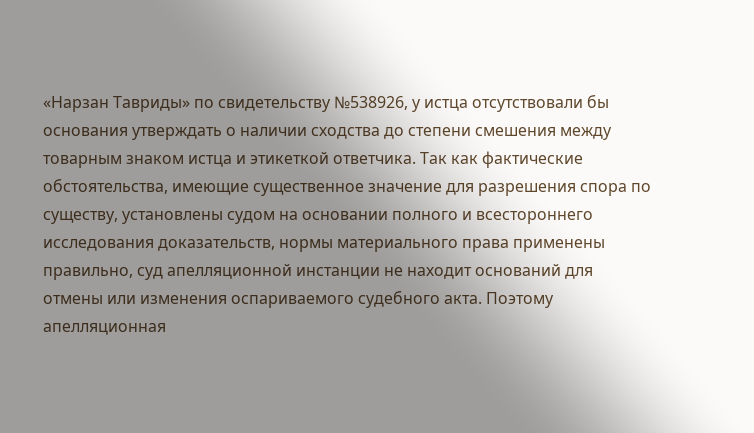«Нарзан Тавриды» по свидетельству №538926, у истца отсутствовали бы основания утверждать о наличии сходства до степени смешения между товарным знаком истца и этикеткой ответчика. Так как фактические обстоятельства, имеющие существенное значение для разрешения спора по существу, установлены судом на основании полного и всестороннего исследования доказательств, нормы материального права применены правильно, суд апелляционной инстанции не находит оснований для отмены или изменения оспариваемого судебного акта. Поэтому апелляционная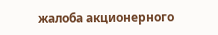жалоба акционерного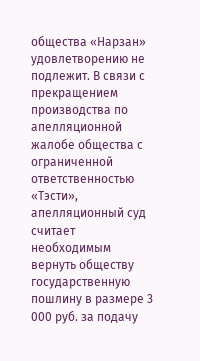общества «Нарзан» удовлетворению не подлежит. В связи с прекращением производства по апелляционной жалобе общества с ограниченной ответственностью «Тэсти», апелляционный суд считает необходимым вернуть обществу государственную пошлину в размере 3 000 руб. за подачу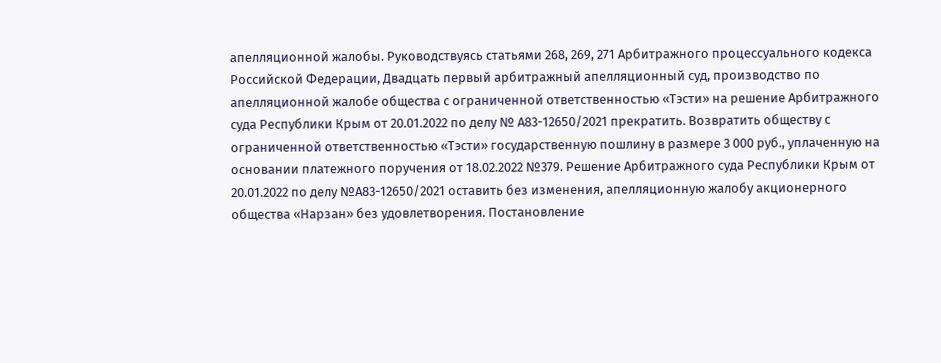апелляционной жалобы. Руководствуясь статьями 268, 269, 271 Арбитражного процессуального кодекса Российской Федерации, Двадцать первый арбитражный апелляционный суд, производство по апелляционной жалобе общества с ограниченной ответственностью «Тэсти» на решение Арбитражного суда Республики Крым от 20.01.2022 по делу № А83-12650/2021 прекратить. Возвратить обществу с ограниченной ответственностью «Тэсти» государственную пошлину в размере 3 000 руб., уплаченную на основании платежного поручения от 18.02.2022 №379. Решение Арбитражного суда Республики Крым от 20.01.2022 по делу №А83-12650/2021 оставить без изменения, апелляционную жалобу акционерного общества «Нарзан» без удовлетворения. Постановление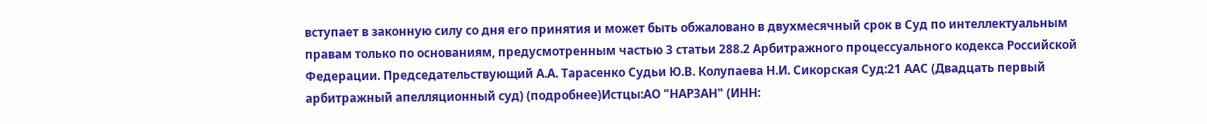вступает в законную силу со дня его принятия и может быть обжаловано в двухмесячный срок в Суд по интеллектуальным правам только по основаниям, предусмотренным частью 3 статьи 288.2 Арбитражного процессуального кодекса Российской Федерации. Председательствующий А.А. Тарасенко Судьи Ю.В. Колупаева Н.И. Сикорская Суд:21 ААС (Двадцать первый арбитражный апелляционный суд) (подробнее)Истцы:АО "НАРЗАН" (ИНН: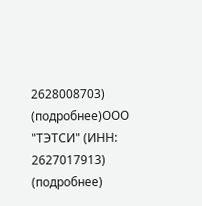2628008703) (подробнее)ООО "ТЭТСИ" (ИНН: 2627017913) (подробнее)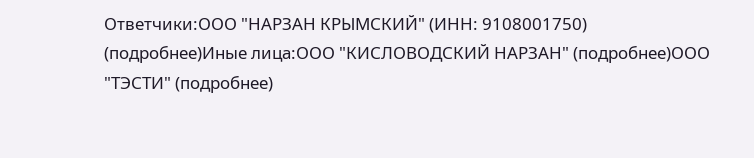Ответчики:ООО "НАРЗАН КРЫМСКИЙ" (ИНН: 9108001750) (подробнее)Иные лица:ООО "КИСЛОВОДСКИЙ НАРЗАН" (подробнее)ООО "ТЭСТИ" (подробнее)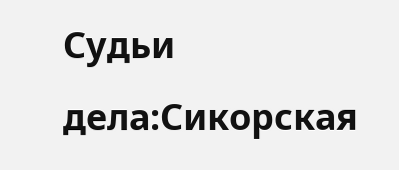Судьи дела:Сикорская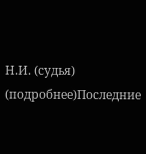Н.И. (судья) (подробнее)Последние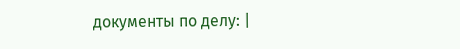документы по делу: |